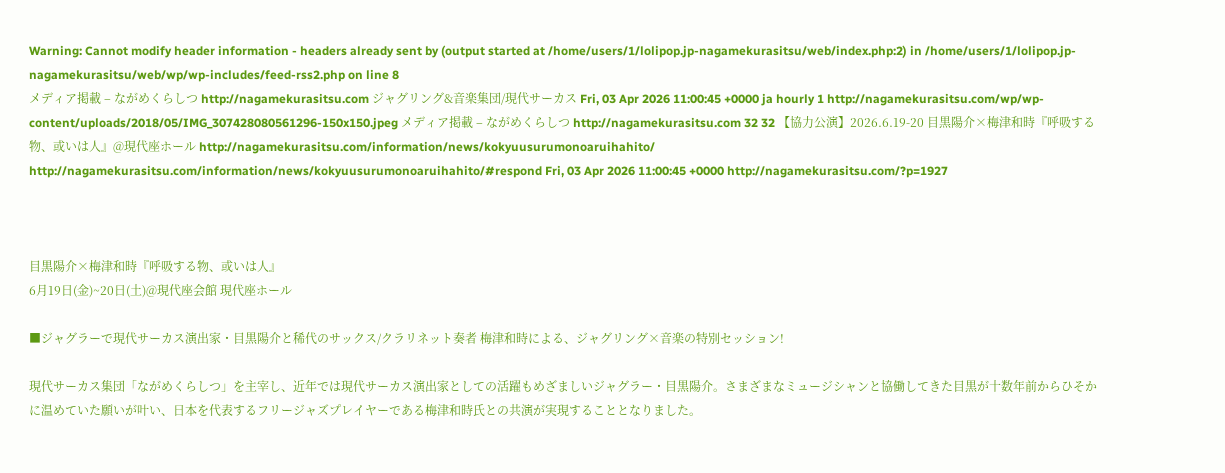Warning: Cannot modify header information - headers already sent by (output started at /home/users/1/lolipop.jp-nagamekurasitsu/web/index.php:2) in /home/users/1/lolipop.jp-nagamekurasitsu/web/wp/wp-includes/feed-rss2.php on line 8
メディア掲載 – ながめくらしつ http://nagamekurasitsu.com ジャグリング&音楽集団/現代サーカス Fri, 03 Apr 2026 11:00:45 +0000 ja hourly 1 http://nagamekurasitsu.com/wp/wp-content/uploads/2018/05/IMG_307428080561296-150x150.jpeg メディア掲載 – ながめくらしつ http://nagamekurasitsu.com 32 32 【協力公演】2026.6.19-20 目黒陽介×梅津和時『呼吸する物、或いは人』@現代座ホール http://nagamekurasitsu.com/information/news/kokyuusurumonoaruihahito/ http://nagamekurasitsu.com/information/news/kokyuusurumonoaruihahito/#respond Fri, 03 Apr 2026 11:00:45 +0000 http://nagamekurasitsu.com/?p=1927



目黒陽介×梅津和時『呼吸する物、或いは人』
6月19日(金)~20日(土)@現代座会館 現代座ホール

■ジャグラーで現代サーカス演出家・目黒陽介と稀代のサックス/クラリネット奏者 梅津和時による、ジャグリング×音楽の特別セッション!

現代サーカス集団「ながめくらしつ」を主宰し、近年では現代サーカス演出家としての活躍もめざましいジャグラー・目黒陽介。さまざまなミュージシャンと協働してきた目黒が十数年前からひそかに温めていた願いが叶い、日本を代表するフリージャズプレイヤーである梅津和時氏との共演が実現することとなりました。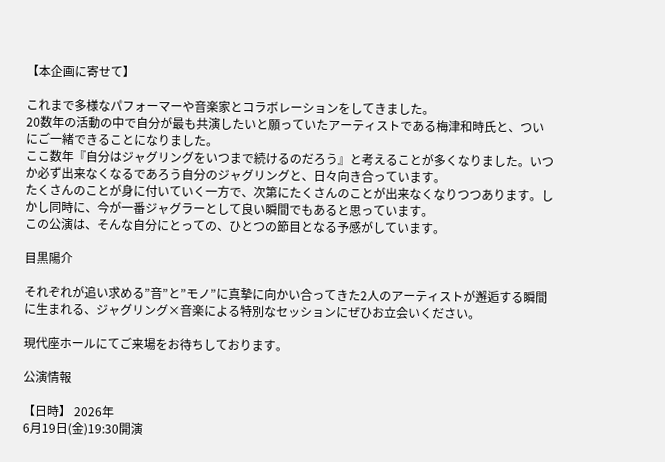【本企画に寄せて】

これまで多様なパフォーマーや音楽家とコラボレーションをしてきました。
20数年の活動の中で自分が最も共演したいと願っていたアーティストである梅津和時氏と、ついにご一緒できることになりました。
ここ数年『自分はジャグリングをいつまで続けるのだろう』と考えることが多くなりました。いつか必ず出来なくなるであろう自分のジャグリングと、日々向き合っています。
たくさんのことが身に付いていく一方で、次第にたくさんのことが出来なくなりつつあります。しかし同時に、今が一番ジャグラーとして良い瞬間でもあると思っています。
この公演は、そんな自分にとっての、ひとつの節目となる予感がしています。

目黒陽介

それぞれが追い求める”音”と”モノ”に真摯に向かい合ってきた2人のアーティストが邂逅する瞬間に生まれる、ジャグリング×音楽による特別なセッションにぜひお立会いください。

現代座ホールにてご来場をお待ちしております。

公演情報

【日時】 2026年
6月19日(金)19:30開演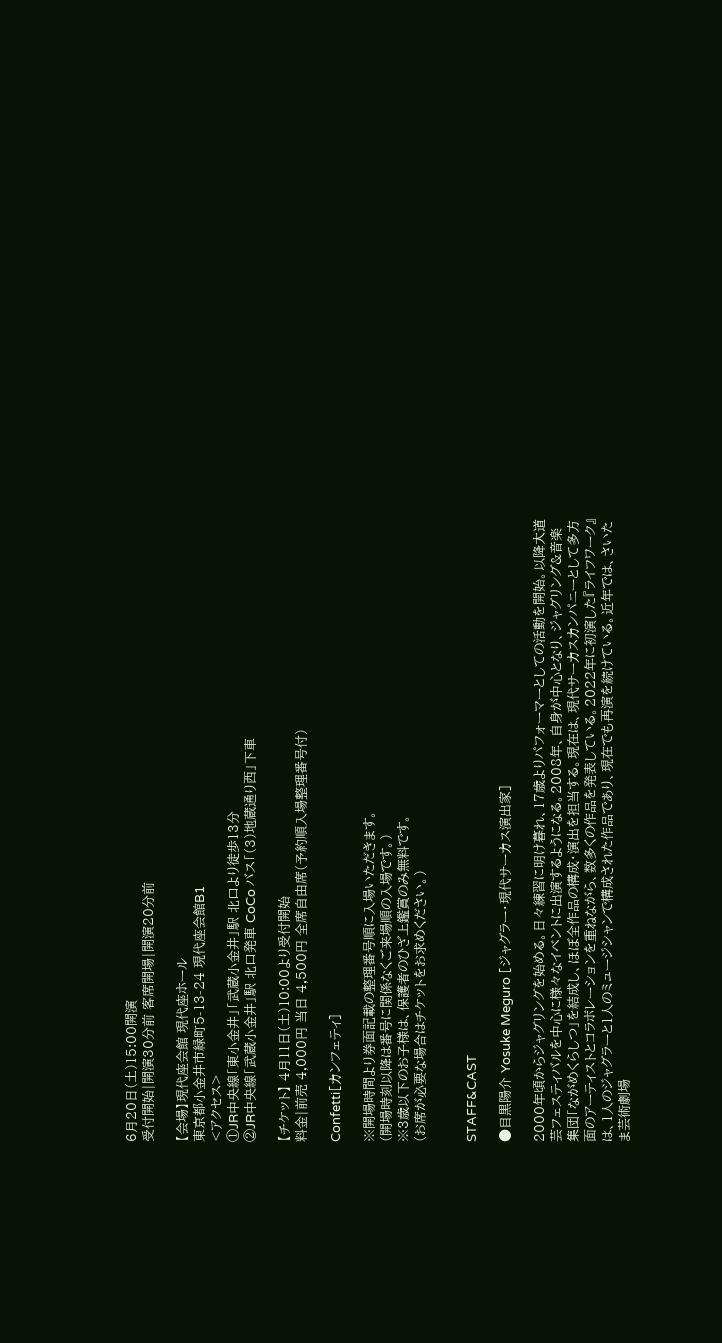6月20日(土)15:00開演
受付開始|開演30分前 客席開場|開演20分前

【会場】現代座会館 現代座ホール
東京都小金井市緑町5-13-24 現代座会館B1
<アクセス>
①JR中央線「東小金井」「武蔵小金井」駅 北口より徒歩13分
②JR中央線「武蔵小金井」駅 北口発車 CoCo バス「(3)地蔵通り西」下車

【チケット】 4月11日(土)10:00より受付開始
料金|前売 4,000円 当日 4,500円 全席自由席(予約順入場整理番号付)

Confetti[カンフェティ]

※開場時間より券面記載の整理番号順に入場いただきます。
(開場時刻以降は番号に関係なくご来場順の入場です。)
※3歳以下のお子様は、保護者のひざ上鑑賞のみ無料です。
(お席が必要な場合はチケットをお求めください。)


STAFF&CAST

●目黒陽介 Yosuke Meguro [ジャグラー・現代サーカス演出家]

2000年頃からジャグリングを始める。日々練習に明け暮れ、17歳よりパフォーマーとしての活動を開始。以降大道芸フェスティバルを中心に様々なイベントに出演するようになる。2008年、自身が中心となり、ジャグリング&音楽集団「ながめくらしつ」を結成し、ほぼ全作品の構成・演出を担当する。現在は、現代サーカスカンパニーとして多方面のアーティストとコラボレーションを重ねながら、数多くの作品を発表している。2022年に初演した『ライフワーク』は、1人のジャグラーと1人のミュージシャンで構成された作品であり、現在でも再演を続けている。近年では、さいたま芸術劇場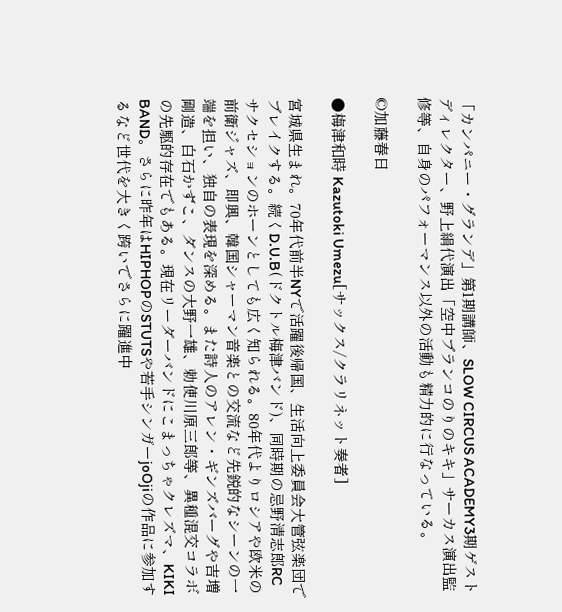「カンパニー・グランデ」第1期講師、SLOW CIRCUS ACADEMY3期ゲストディレクター、野上絹代演出「空中ブランコのりのキキ」サーカス演出監修等、自身のパフォーマンス以外の活動も精力的に行なっている。

©加藤春日

●梅津和時 Kazutoki Umezu[サックス/クラリネット奏者]

宮城県生まれ。70年代前半NYで活躍後帰国、生活向上委員会大管弦楽団でブレイクする。続くD.U.B(ドクトル梅津バンド)、同時期の忌野清志郎RCサクセションのホーンとしても広く知られる。80年代よりロシアや欧米の前衛ジャズ、即興、韓国シャーマン音楽との交流など先鋭的なシーンの一端を担い、独自の表現を深める。また詩人のアレン・ギンズバーグや吉増剛造、白石かずこ、ダンスの大野一雄、勅使川原三郎等、異種混交コラボの先駆的存在でもある。現在リーダーバンドにこまっちゃクレズマ、KIKI BAND。さらに昨年はHIPHOPのSTUTSや若手シンガーjoOjiの作品に参加するなど世代を大きく跨いでさらに躍進中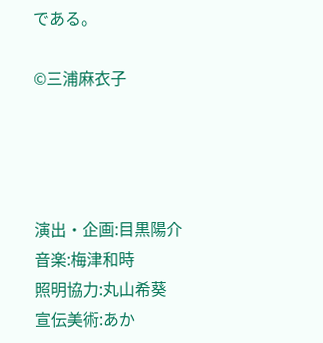である。

©三浦麻衣子




演出・企画:目黒陽介
音楽:梅津和時
照明協力:丸山希葵
宣伝美術:あか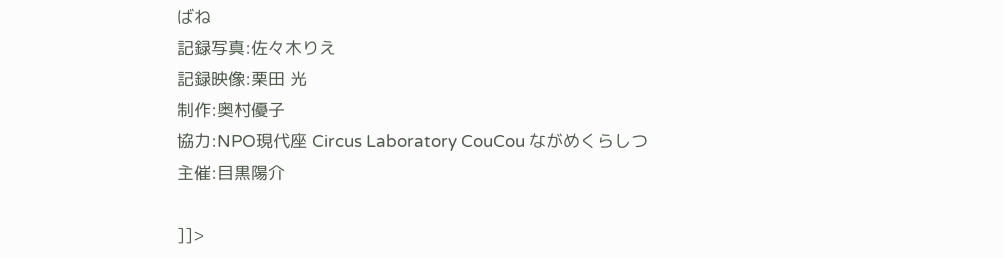ばね
記録写真:佐々木りえ
記録映像:栗田 光
制作:奥村優子
協力:NPO現代座 Circus Laboratory CouCou ながめくらしつ
主催:目黒陽介

]]>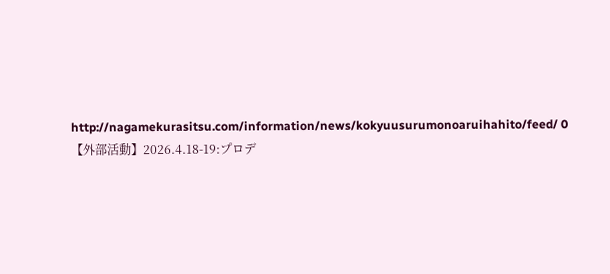http://nagamekurasitsu.com/information/news/kokyuusurumonoaruihahito/feed/ 0
【外部活動】2026.4.18-19:プロデ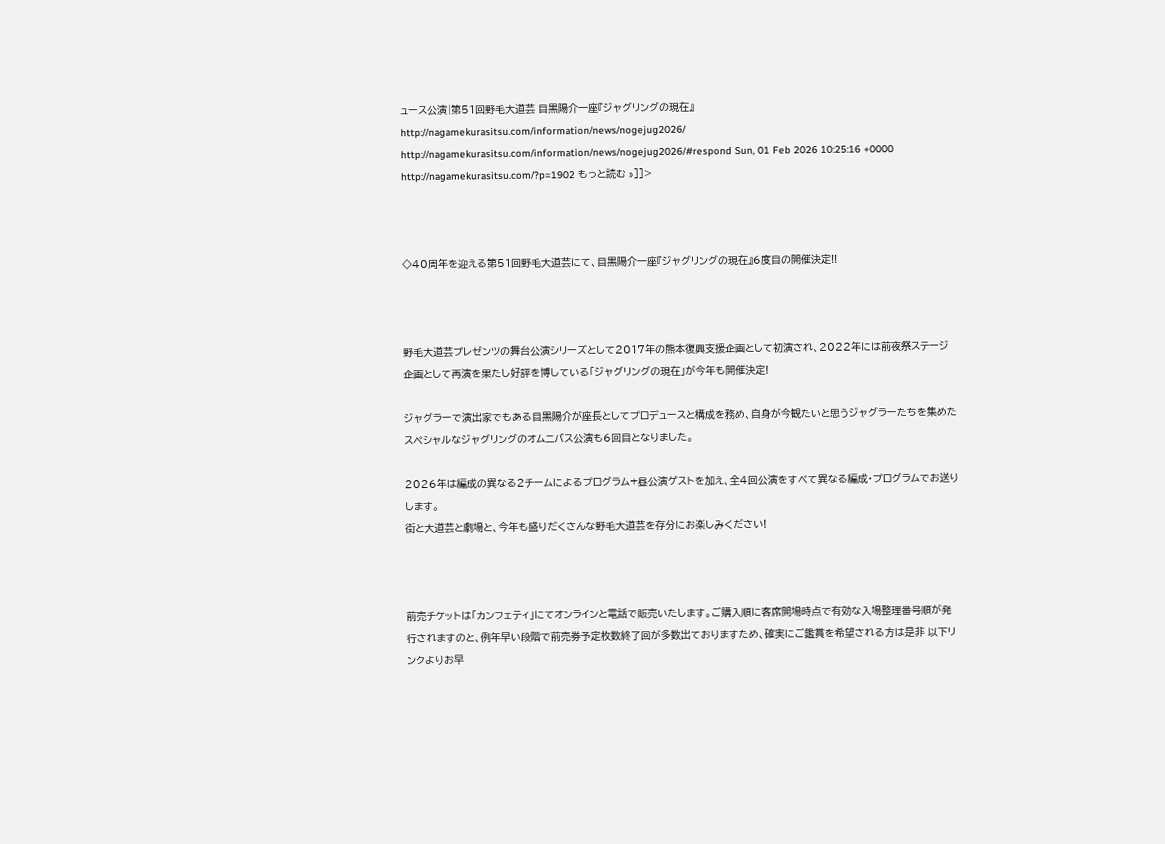ュース公演|第51回野毛大道芸 目黒陽介一座『ジャグリングの現在』 http://nagamekurasitsu.com/information/news/nogejug2026/ http://nagamekurasitsu.com/information/news/nogejug2026/#respond Sun, 01 Feb 2026 10:25:16 +0000 http://nagamekurasitsu.com/?p=1902 もっと読む »]]>



◇40周年を迎える第51回野毛大道芸にて、目黒陽介一座『ジャグリングの現在』6度目の開催決定!!



野毛大道芸プレゼンツの舞台公演シリーズとして2017年の熊本復興支援企画として初演され、2022年には前夜祭ステージ企画として再演を果たし好評を博している「ジャグリングの現在」が今年も開催決定!

ジャグラーで演出家でもある目黒陽介が座長としてプロデュースと構成を務め、自身が今観たいと思うジャグラーたちを集めたスペシャルなジャグリングのオムニバス公演も6回目となりました。

2026年は編成の異なる2チームによるプログラム+昼公演ゲストを加え、全4回公演をすべて異なる編成・プログラムでお送りします。
街と大道芸と劇場と、今年も盛りだくさんな野毛大道芸を存分にお楽しみください!



前売チケットは「カンフェティ」にてオンラインと電話で販売いたします。ご購入順に客席開場時点で有効な入場整理番号順が発行されますのと、例年早い段階で前売券予定枚数終了回が多数出ておりますため、確実にご鑑賞を希望される方は是非 以下リンクよりお早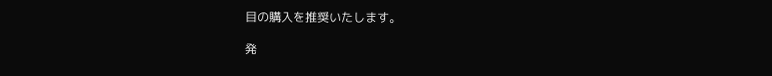目の購入を推奨いたします。

発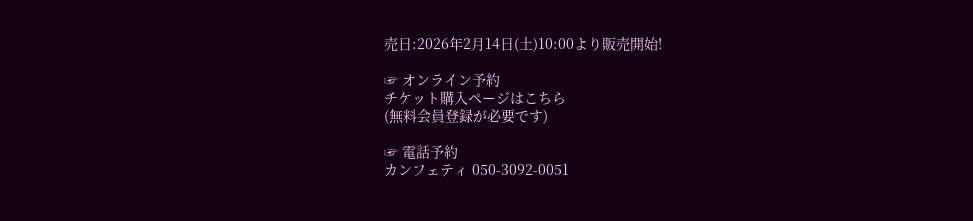売日:2026年2月14日(土)10:00より販売開始!

☞ オンライン予約
チケット購入ページはこちら
(無料会員登録が必要です)

☞ 電話予約
カンフェティ 050-3092-0051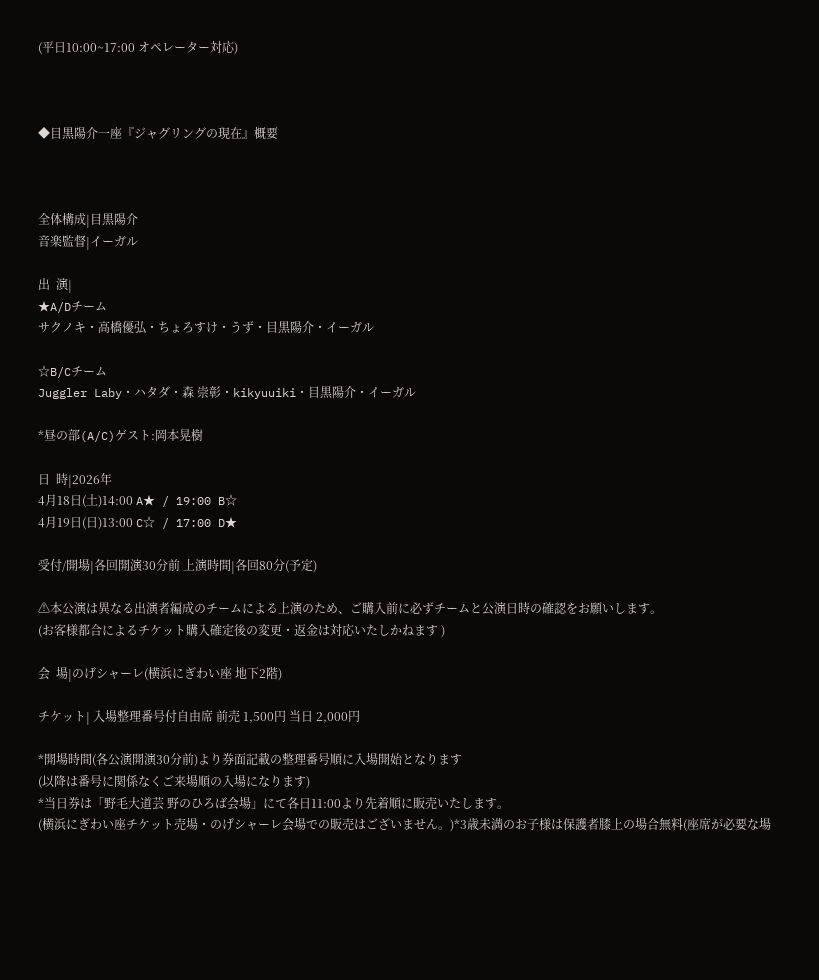(平日10:00~17:00 オペレーター対応)



◆目黒陽介一座『ジャグリングの現在』概要



全体構成|目黒陽介
音楽監督|イーガル

出  演|
★A/Dチーム
サクノキ・高橋優弘・ちょろすけ・うず・目黒陽介・イーガル

☆B/Cチーム
Juggler Laby・ハタダ・森 崇彰・kikyuuiki・目黒陽介・イーガル

*昼の部(A/C)ゲスト:岡本晃樹

日  時|2026年
4月18日(土)14:00 A★ / 19:00 B☆
4月19日(日)13:00 C☆ / 17:00 D★

受付/開場|各回開演30分前 上演時間|各回80分(予定)

⚠本公演は異なる出演者編成のチームによる上演のため、ご購入前に必ずチームと公演日時の確認をお願いします。
(お客様都合によるチケット購入確定後の変更・返金は対応いたしかねます )

会  場|のげシャーレ(横浜にぎわい座 地下2階)

チケット| 入場整理番号付自由席 前売 1,500円 当日 2,000円

*開場時間(各公演開演30分前)より券面記載の整理番号順に入場開始となります
(以降は番号に関係なくご来場順の入場になります)
*当日券は「野毛大道芸 野のひろば会場」にて各日11:00より先着順に販売いたします。
(横浜にぎわい座チケット売場・のげシャーレ会場での販売はございません。)*3歳未満のお子様は保護者膝上の場合無料(座席が必要な場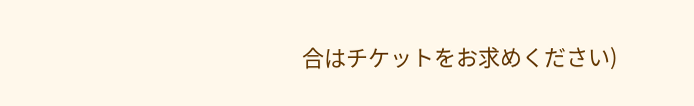合はチケットをお求めください)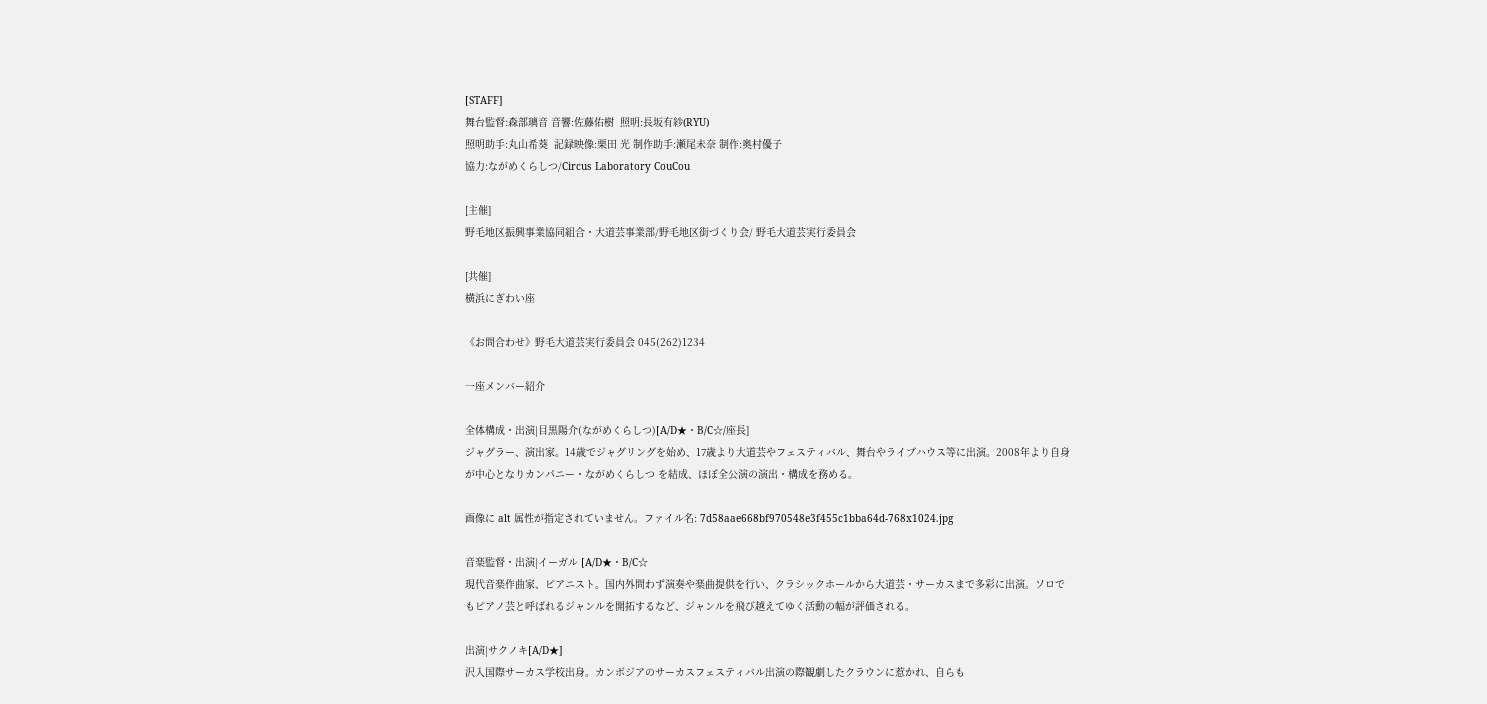[STAFF]
舞台監督:森部璃音 音響:佐藤佑樹  照明:長坂有紗(RYU)
照明助手:丸山希葵  記録映像:栗田 光 制作助手:瀬尾未奈 制作:奥村優子
協力:ながめくらしつ/Circus Laboratory CouCou

[主催]
野毛地区振興事業協同組合・大道芸事業部/野毛地区街づくり会/ 野毛大道芸実行委員会

[共催]
横浜にぎわい座

《お問合わせ》野毛大道芸実行委員会 045(262)1234

一座メンバー紹介

全体構成・出演|目黒陽介(ながめくらしつ)[A/D★・B/C☆/座長]
ジャグラー、演出家。14歳でジャグリングを始め、17歳より大道芸やフェスティバル、舞台やライブハウス等に出演。2008年より自身が中心となりカンパニー・ながめくらしつ を結成、ほぼ全公演の演出・構成を務める。

画像に alt 属性が指定されていません。ファイル名: 7d58aae668bf970548e3f455c1bba64d-768x1024.jpg

音楽監督・出演|イーガル [A/D★・B/C☆
現代音楽作曲家、ピアニスト。国内外問わず演奏や楽曲提供を行い、クラシックホールから大道芸・サーカスまで多彩に出演。ソロでもピアノ芸と呼ばれるジャンルを開拓するなど、ジャンルを飛び越えてゆく活動の幅が評価される。

出演|サクノキ[A/D★]
沢入国際サーカス学校出身。カンボジアのサーカスフェスティバル出演の際観劇したクラウンに惹かれ、自らも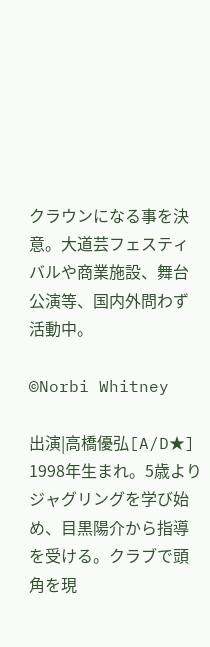クラウンになる事を決意。大道芸フェスティバルや商業施設、舞台公演等、国内外問わず活動中。

©Norbi Whitney

出演|高橋優弘[A/D★]
1998年生まれ。5歳よりジャグリングを学び始め、目黒陽介から指導を受ける。クラブで頭角を現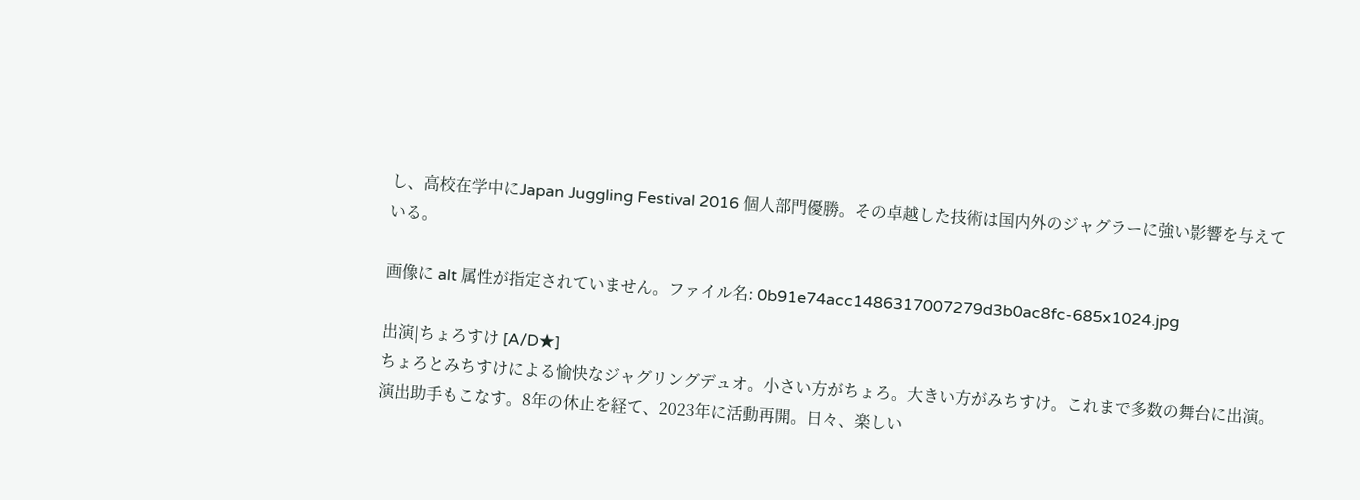し、高校在学中にJapan Juggling Festival 2016 個人部門優勝。その卓越した技術は国内外のジャグラーに強い影響を与えている。

画像に alt 属性が指定されていません。ファイル名: 0b91e74acc1486317007279d3b0ac8fc-685x1024.jpg

出演|ちょろすけ [A/D★]
ちょろとみちすけによる愉快なジャグリングデュオ。小さい方がちょろ。大きい方がみちすけ。これまで多数の舞台に出演。演出助手もこなす。8年の休止を経て、2023年に活動再開。日々、楽しい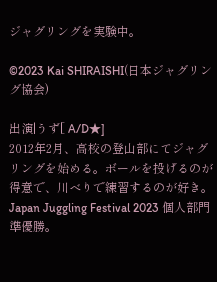ジャグリングを実験中。

©2023 Kai SHIRAISHI(日本ジャグリング協会)

出演|うず[ A/D★]
2012年2月、高校の登山部にてジャグリングを始める。ボールを投げるのが得意で、川べりで練習するのが好き。Japan Juggling Festival 2023 個人部門準優勝。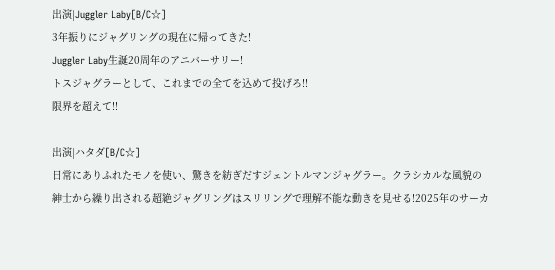出演|Juggler Laby[B/C☆]
3年振りにジャグリングの現在に帰ってきた!
Juggler Laby生誕20周年のアニバーサリー!
トスジャグラーとして、これまでの全てを込めて投げろ!!
限界を超えて!!

出演|ハタダ[B/C☆]
日常にありふれたモノを使い、驚きを紡ぎだすジェントルマンジャグラー。クラシカルな風貌の紳士から繰り出される超絶ジャグリングはスリリングで理解不能な動きを見せる!2025年のサーカ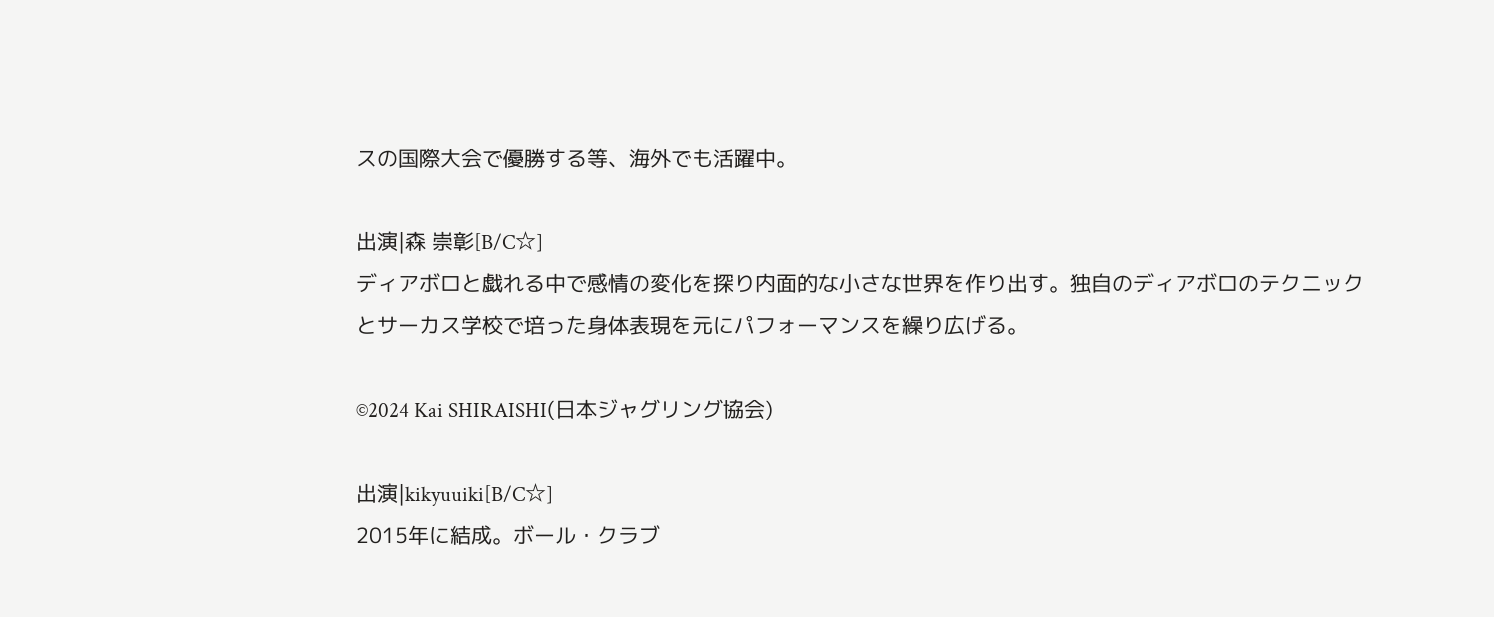スの国際大会で優勝する等、海外でも活躍中。

出演|森 崇彰[B/C☆]
ディアボロと戯れる中で感情の変化を探り内面的な小さな世界を作り出す。独自のディアボロのテクニックとサーカス学校で培った身体表現を元にパフォーマンスを繰り広げる。

©2024 Kai SHIRAISHI(日本ジャグリング協会)

出演|kikyuuiki[B/C☆]
2015年に結成。ボール・クラブ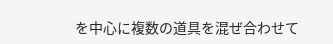を中心に複数の道具を混ぜ合わせて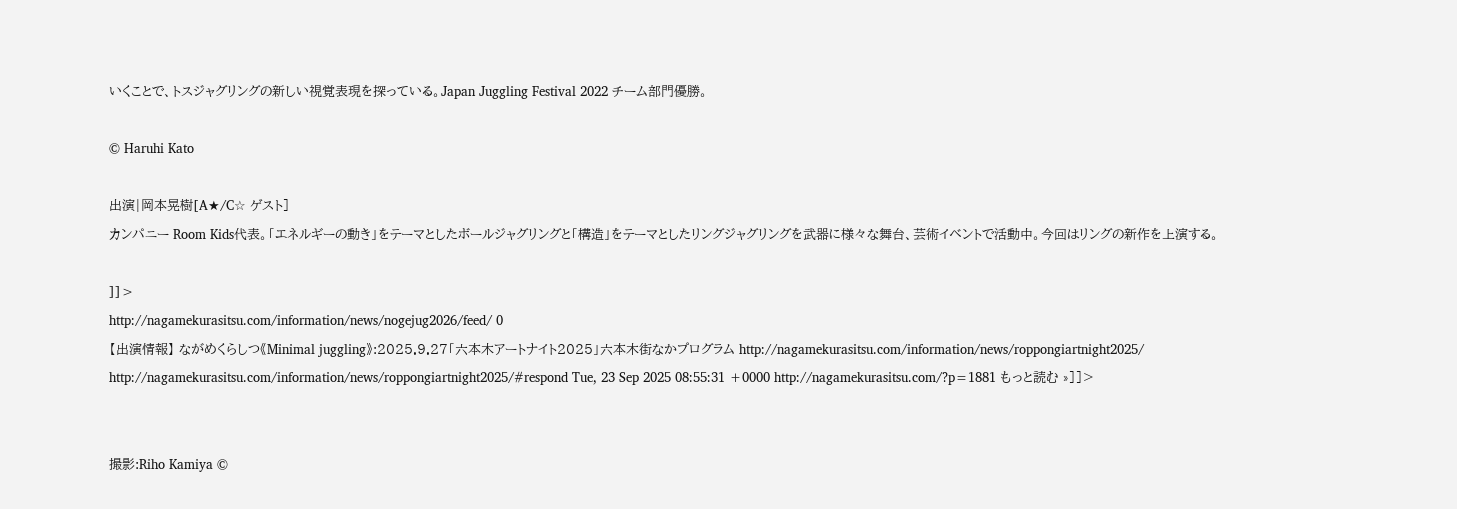いくことで、トスジャグリングの新しい視覚表現を探っている。Japan Juggling Festival 2022 チーム部門優勝。

© Haruhi Kato

出演|岡本晃樹[A★/C☆ ゲスト]
カンパニー Room Kids代表。「エネルギーの動き」をテーマとしたボールジャグリングと「構造」をテーマとしたリングジャグリングを武器に様々な舞台、芸術イベントで活動中。今回はリングの新作を上演する。

]]>
http://nagamekurasitsu.com/information/news/nogejug2026/feed/ 0
【出演情報】 ながめくらしつ《Minimal juggling》:2025.9.27「六本木アートナイト2025」六本木街なかプログラム http://nagamekurasitsu.com/information/news/roppongiartnight2025/ http://nagamekurasitsu.com/information/news/roppongiartnight2025/#respond Tue, 23 Sep 2025 08:55:31 +0000 http://nagamekurasitsu.com/?p=1881 もっと読む »]]>


撮影:Riho Kamiya ©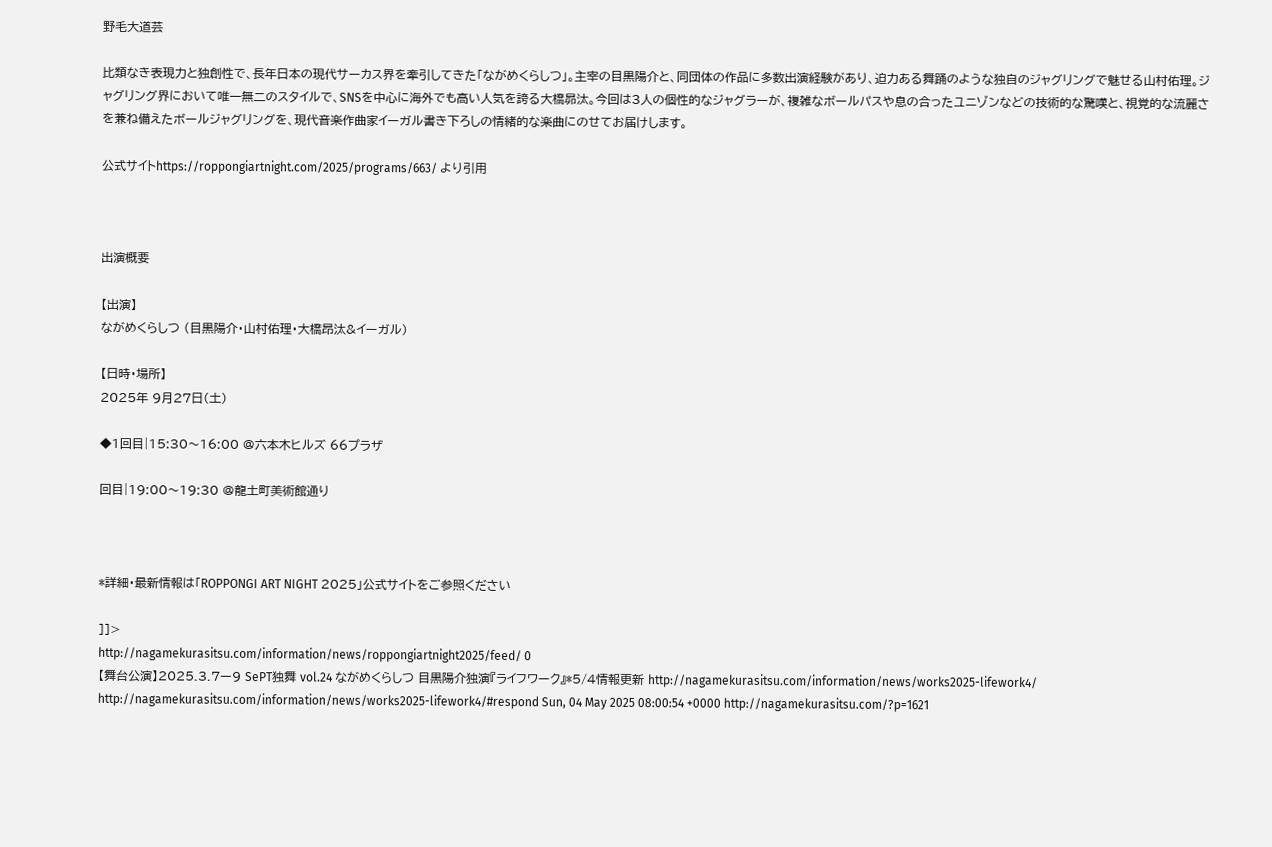野毛大道芸

比類なき表現力と独創性で、長年日本の現代サーカス界を牽引してきた「ながめくらしつ」。主宰の目黒陽介と、同団体の作品に多数出演経験があり、迫力ある舞踊のような独自のジャグリングで魅せる山村佑理。ジャグリング界において唯一無二のスタイルで、SNSを中心に海外でも高い人気を誇る大橋昴汰。今回は3人の個性的なジャグラーが、複雑なボールパスや息の合ったユニゾンなどの技術的な驚嘆と、視覚的な流麗さを兼ね備えたボールジャグリングを、現代音楽作曲家イーガル書き下ろしの情緒的な楽曲にのせてお届けします。

公式サイトhttps://roppongiartnight.com/2025/programs/663/ より引用



出演概要

【出演】
ながめくらしつ (目黒陽介・山村佑理・大橋昂汰&イーガル)

【日時・場所】
2025年 9月27日(土)

◆1回目|15:30〜16:00 @六本木ヒルズ 66プラザ

回目|19:00〜19:30 @龍土町美術館通り



*詳細・最新情報は「ROPPONGI ART NIGHT 2025」公式サイトをご参照ください

]]>
http://nagamekurasitsu.com/information/news/roppongiartnight2025/feed/ 0
【舞台公演】2025.3.7ー9 SePT独舞 vol.24 ながめくらしつ 目黒陽介独演『ライフワーク』*5/4情報更新 http://nagamekurasitsu.com/information/news/works2025-lifework4/ http://nagamekurasitsu.com/information/news/works2025-lifework4/#respond Sun, 04 May 2025 08:00:54 +0000 http://nagamekurasitsu.com/?p=1621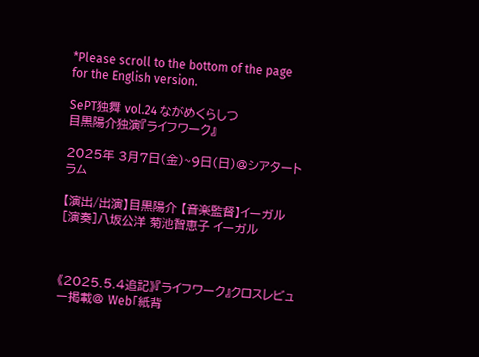*Please scroll to the bottom of the page for the English version.

SePT独舞 vol.24 ながめくらしつ
目黒陽介独演『ライフワーク』

2025年 3月7日(金)~9日(日)@シアタートラム

【演出/出演】目黒陽介 【音楽監督】イーガル
[演奏]八坂公洋 菊池智恵子 イーガル



《2025.5.4追記》『ライフワーク』クロスレビュー掲載@ Web「紙背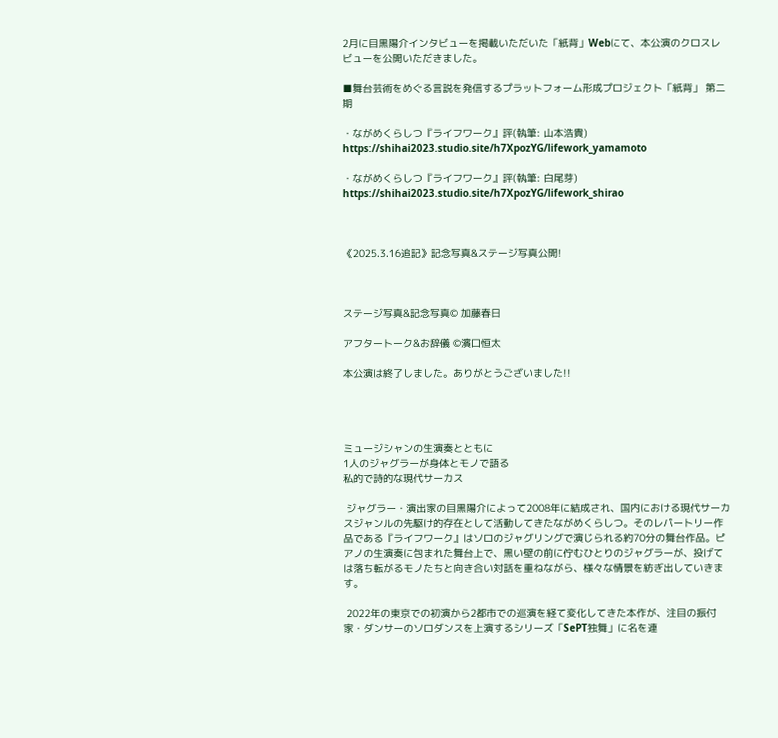2月に目黒陽介インタビューを掲載いただいた「紙背」Webにて、本公演のクロスレビューを公開いただきました。

■舞台芸術をめぐる言説を発信するプラットフォーム形成プロジェクト「紙背」 第二期

・ながめくらしつ『ライフワーク』評(執筆: 山本浩貴)
https://shihai2023.studio.site/h7XpozYG/lifework_yamamoto

・ながめくらしつ『ライフワーク』評(執筆: 白尾芽)
https://shihai2023.studio.site/h7XpozYG/lifework_shirao



《2025.3.16追記》記念写真&ステージ写真公開!



ステージ写真&記念写真© 加藤春日

アフタートーク&お辞儀 ©濱口恒太

本公演は終了しました。ありがとうございました!!




ミュージシャンの生演奏とともに
1人のジャグラーが身体とモノで語る
私的で詩的な現代サーカス

 ジャグラー・演出家の目黒陽介によって2008年に結成され、国内における現代サーカスジャンルの先駆け的存在として活動してきたながめくらしつ。そのレパートリー作品である『ライフワーク』はソロのジャグリングで演じられる約70分の舞台作品。ピアノの生演奏に包まれた舞台上で、黒い壁の前に佇むひとりのジャグラーが、投げては落ち転がるモノたちと向き合い対話を重ねながら、様々な情景を紡ぎ出していきます。

 2022年の東京での初演から2都市での巡演を経て変化してきた本作が、注目の振付家・ダンサーのソロダンスを上演するシリーズ「SePT独舞」に名を連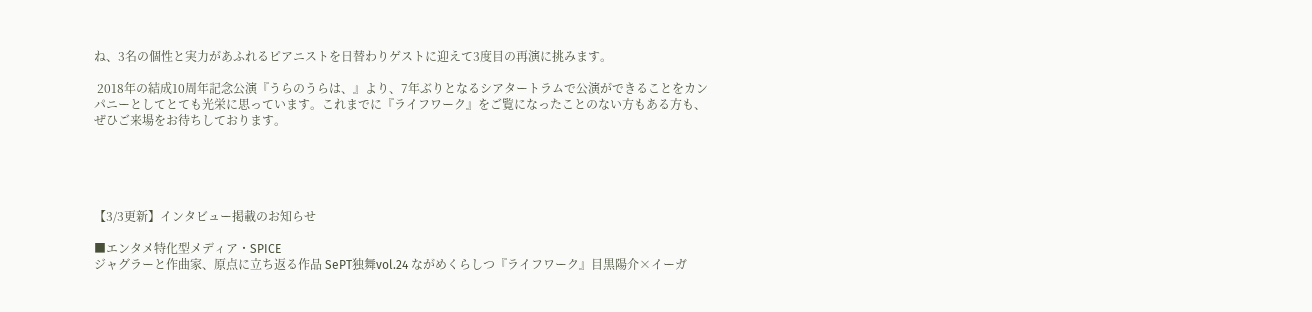ね、3名の個性と実力があふれるピアニストを日替わりゲストに迎えて3度目の再演に挑みます。

 2018年の結成10周年記念公演『うらのうらは、』より、7年ぶりとなるシアタートラムで公演ができることをカンパニーとしてとても光栄に思っています。これまでに『ライフワーク』をご覧になったことのない方もある方も、ぜひご来場をお待ちしております。





【3/3更新】インタビュー掲載のお知らせ

■エンタメ特化型メディア・SPICE
ジャグラーと作曲家、原点に立ち返る作品 SePT独舞vol.24 ながめくらしつ『ライフワーク』目黒陽介×イーガ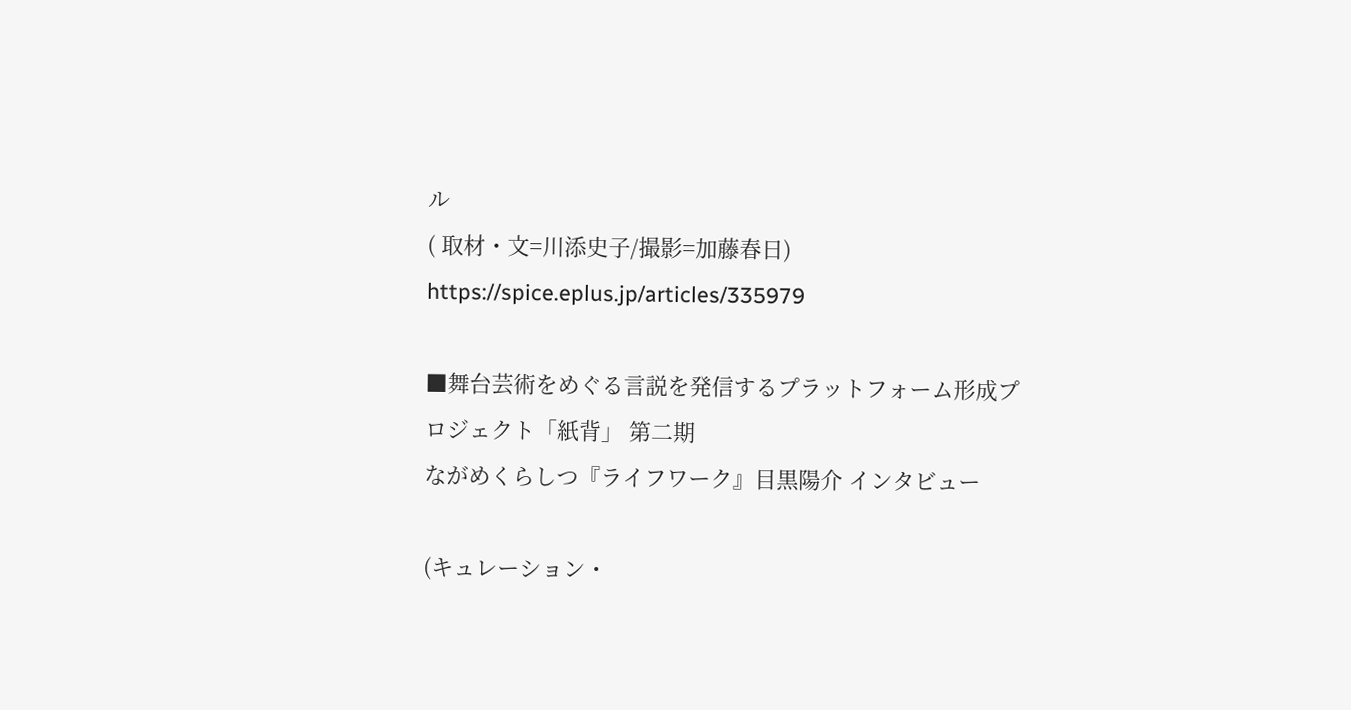ル
( 取材・文=川添史子/撮影=加藤春日)
https://spice.eplus.jp/articles/335979

■舞台芸術をめぐる言説を発信するプラットフォーム形成プロジェクト「紙背」 第二期
ながめくらしつ『ライフワーク』目黒陽介 インタビュー

(キュレーション・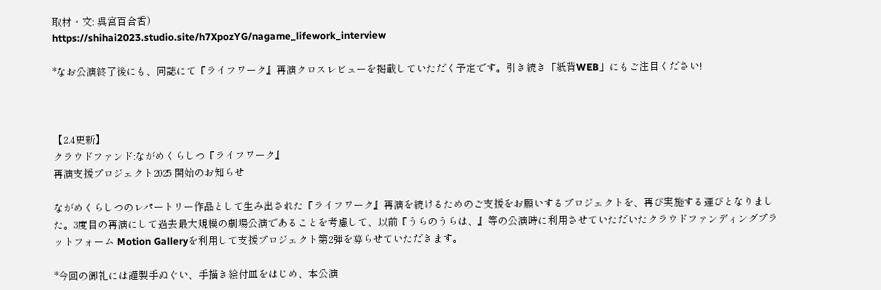取材・文: 呉宮百合香)
https://shihai2023.studio.site/h7XpozYG/nagame_lifework_interview

*なお公演終了後にも、同誌にて『ライフワーク』再演クロスレビューを掲載していただく予定です。引き続き「紙背WEB」にもご注目ください!



【2.4更新】
クラウドファンド:ながめくらしつ『ライフワーク』
再演支援プロジェクト2025 開始のお知らせ

ながめくらしつのレパートリー作品として生み出された『ライフワーク』再演を続けるためのご支援をお願いするプロジェクトを、再び実施する運びとなりました。3度目の再演にして過去最大規模の劇場公演であることを考慮して、以前『うらのうらは、』等の公演時に利用させていただいたクラウドファンディングプラットフォーム Motion Galleryを利用して支援プロジェクト第2弾を募らせていただきます。

*今回の御礼には謹製手ぬぐい、手描き絵付皿をはじめ、本公演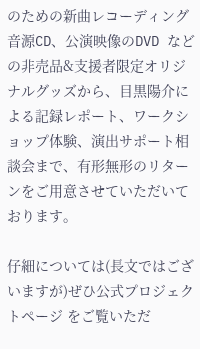のための新曲レコーディング音源CD、公演映像のDVD などの非売品&支援者限定オリジナルグッズから、目黒陽介による記録レポート、ワークショップ体験、演出サポート相談会まで、有形無形のリターンをご用意させていただいております。

仔細については(長文ではございますが)ぜひ公式プロジェクトページ をご覧いただ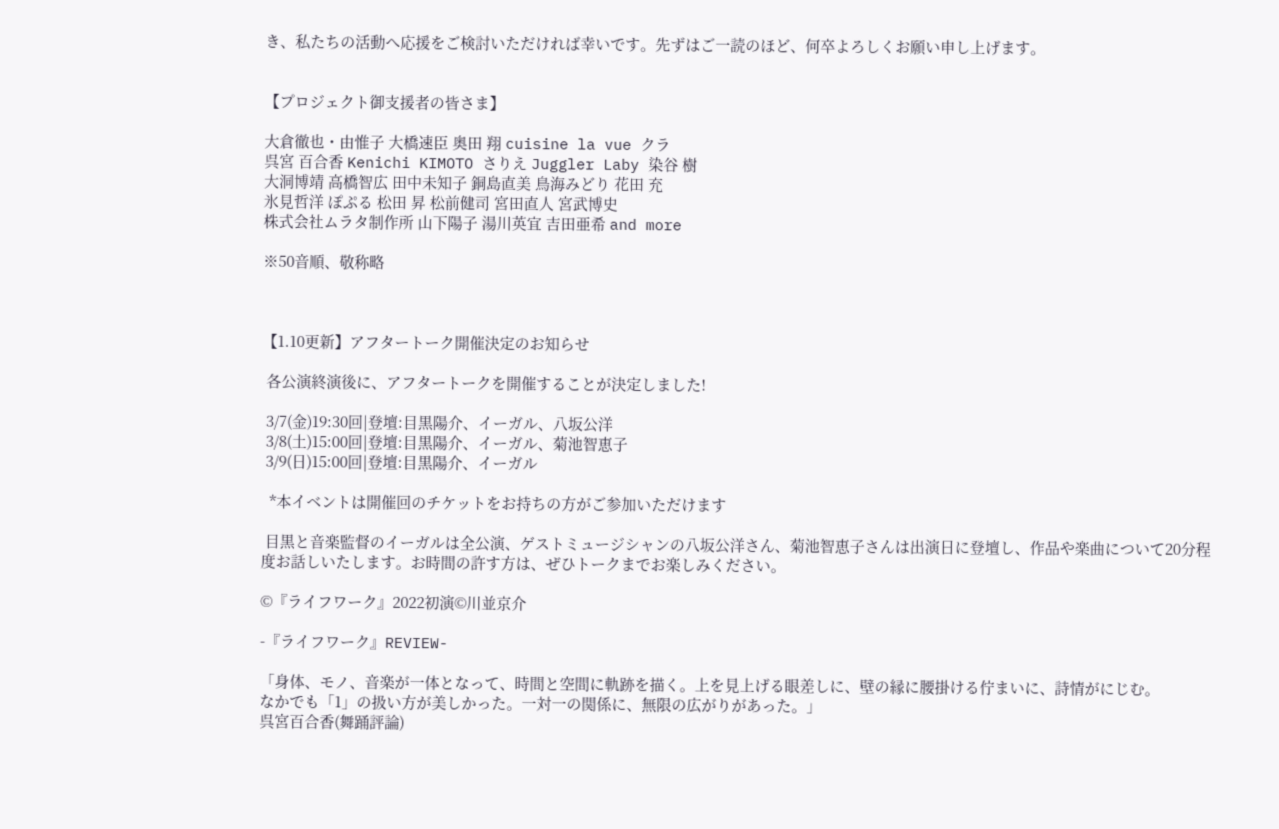き、私たちの活動へ応援をご検討いただければ幸いです。先ずはご一読のほど、何卒よろしくお願い申し上げます。


【プロジェクト御支援者の皆さま】

大倉徹也・由惟子 大橋速臣 奥田 翔 cuisine la vue クラ
呉宮 百合香 Kenichi KIMOTO さりえ Juggler Laby 染谷 樹
大洞博靖 高橋智広 田中未知子 銅島直美 鳥海みどり 花田 充
氷見哲洋 ぽぷる 松田 昇 松前健司 宮田直人 宮武博史
株式会社ムラタ制作所 山下陽子 湯川英宜 吉田亜希 and more

※50音順、敬称略



【1.10更新】アフタートーク開催決定のお知らせ

 各公演終演後に、アフタートークを開催することが決定しました!

 3/7(金)19:30回|登壇:目黒陽介、イーガル、八坂公洋
 3/8(土)15:00回|登壇:目黒陽介、イーガル、菊池智恵子
 3/9(日)15:00回|登壇:目黒陽介、イーガル

  *本イベントは開催回のチケットをお持ちの方がご参加いただけます

 目黒と音楽監督のイーガルは全公演、ゲストミュージシャンの八坂公洋さん、菊池智恵子さんは出演日に登壇し、作品や楽曲について20分程度お話しいたします。お時間の許す方は、ぜひトークまでお楽しみください。

©『ライフワーク』2022初演©川並京介

-『ライフワーク』REVIEW-

「身体、モノ、音楽が一体となって、時間と空間に軌跡を描く。上を見上げる眼差しに、壁の縁に腰掛ける佇まいに、詩情がにじむ。
なかでも「1」の扱い方が美しかった。一対一の関係に、無限の広がりがあった。」
呉宮百合香(舞踊評論)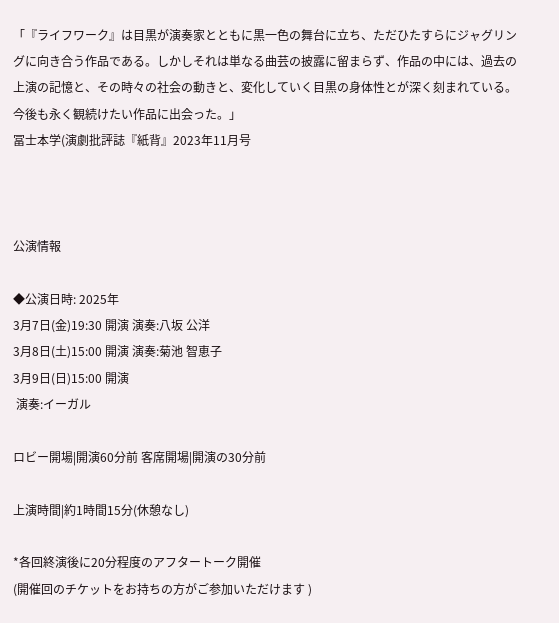「『ライフワーク』は目黒が演奏家とともに黒一色の舞台に立ち、ただひたすらにジャグリングに向き合う作品である。しかしそれは単なる曲芸の披露に留まらず、作品の中には、過去の上演の記憶と、その時々の社会の動きと、変化していく目黒の身体性とが深く刻まれている。今後も永く観続けたい作品に出会った。」
冨士本学(演劇批評誌『紙背』2023年11月号



公演情報

◆公演日時: 2025年
3月7日(金)19:30 開演 演奏:八坂 公洋
3月8日(土)15:00 開演 演奏:菊池 智恵子
3月9日(日)15:00 開演
 演奏:イーガル

ロビー開場|開演60分前 客席開場|開演の30分前

上演時間|約1時間15分(休憩なし)

*各回終演後に20分程度のアフタートーク開催
(開催回のチケットをお持ちの方がご参加いただけます )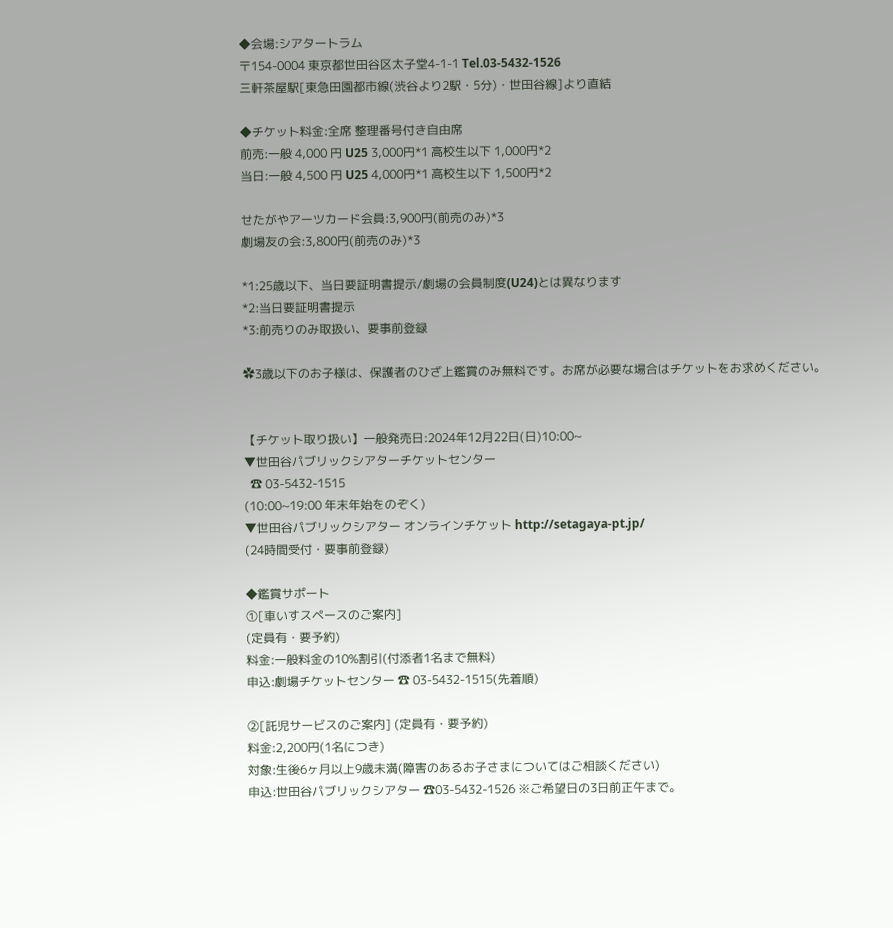◆会場:シアタートラム
〒154-0004 東京都世田谷区太子堂4-1-1 Tel.03-5432-1526
三軒茶屋駅[東急田園都市線(渋谷より2駅・5分)・世田谷線]より直結

◆チケット料金:全席 整理番号付き自由席
前売:一般 4,000 円 U25 3,000円*1 高校生以下 1,000円*2
当日:一般 4,500 円 U25 4,000円*1 高校生以下 1,500円*2

せたがやアーツカード会員:3,900円(前売のみ)*3
劇場友の会:3,800円(前売のみ)*3

*1:25歳以下、当日要証明書提示/劇場の会員制度(U24)とは異なります
*2:当日要証明書提示
*3:前売りのみ取扱い、要事前登録

✿3歳以下のお子様は、保護者のひざ上鑑賞のみ無料です。お席が必要な場合はチケットをお求めください。


【チケット取り扱い】一般発売日:2024年12月22日(日)10:00~
▼世田谷パブリックシアターチケットセンター
  ☎ 03-5432-1515
(10:00~19:00 年末年始をのぞく)
▼世田谷パブリックシアター オンラインチケット http://setagaya-pt.jp/
(24時間受付・要事前登録)

◆鑑賞サポート
①[車いすスペースのご案内]
(定員有・要予約)
料金:一般料金の10%割引(付添者1名まで無料)
申込:劇場チケットセンター ☎ 03-5432-1515(先着順)

②[託児サービスのご案内] (定員有・要予約)
料金:2,200円(1名につき)
対象:生後6ヶ月以上9歳未満(障害のあるお子さまについてはご相談ください)
申込:世田谷パブリックシアター ☎03-5432-1526 ※ご希望日の3日前正午まで。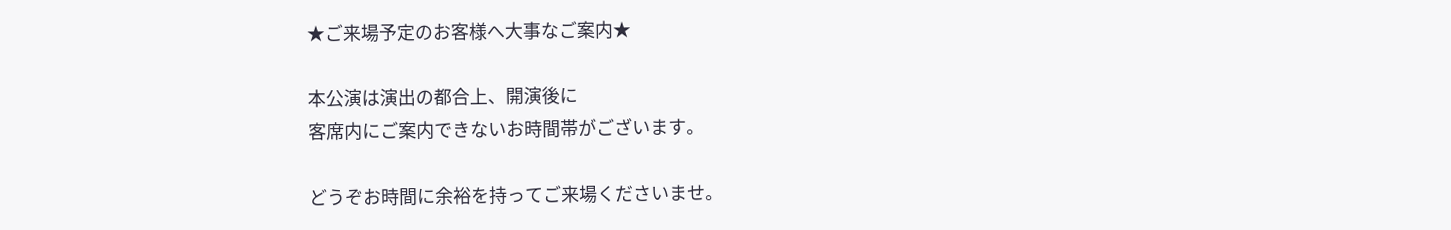★ご来場予定のお客様へ大事なご案内★

本公演は演出の都合上、開演後に
客席内にご案内できないお時間帯がございます。

どうぞお時間に余裕を持ってご来場くださいませ。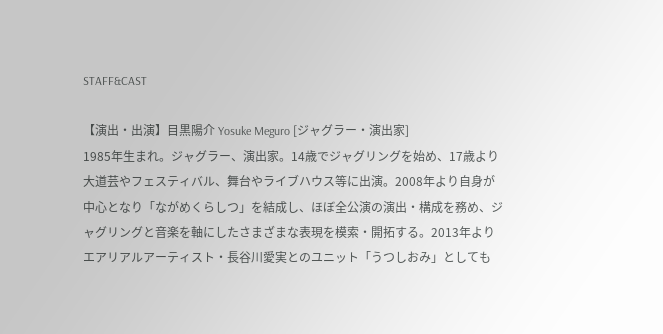STAFF&CAST

【演出・出演】目黒陽介 Yosuke Meguro [ジャグラー・演出家]
1985年生まれ。ジャグラー、演出家。14歳でジャグリングを始め、17歳より大道芸やフェスティバル、舞台やライブハウス等に出演。2008年より自身が中心となり「ながめくらしつ」を結成し、ほぼ全公演の演出・構成を務め、ジャグリングと音楽を軸にしたさまざまな表現を模索・開拓する。2013年よりエアリアルアーティスト・長谷川愛実とのユニット「うつしおみ」としても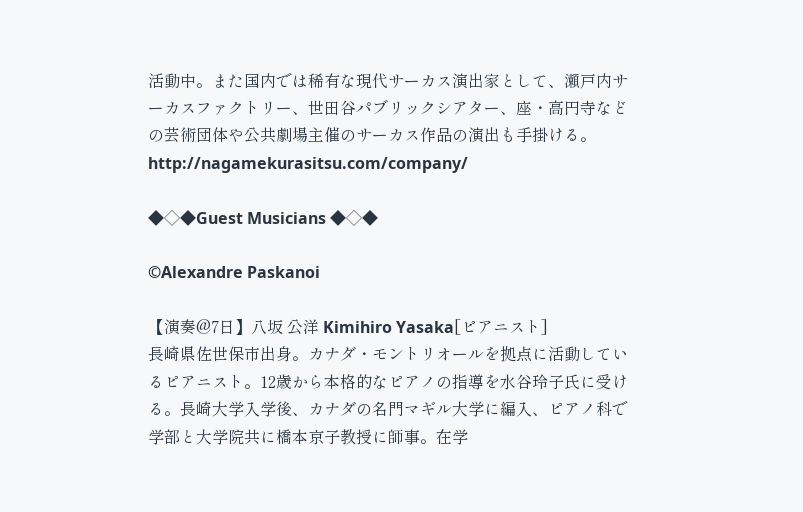活動中。また国内では稀有な現代サーカス演出家として、瀬戸内サーカスファクトリー、世田谷パブリックシアター、座・高円寺などの芸術団体や公共劇場主催のサーカス作品の演出も手掛ける。
http://nagamekurasitsu.com/company/

◆◇◆Guest Musicians ◆◇◆

©Alexandre Paskanoi

【演奏@7日】八坂 公洋 Kimihiro Yasaka[ピアニスト]
長崎県佐世保市出身。カナダ・モントリオールを拠点に活動しているピアニスト。12歳から本格的なピアノの指導を水谷玲子氏に受ける。長崎大学入学後、カナダの名門マギル大学に編入、ピアノ科で学部と大学院共に橋本京子教授に師事。在学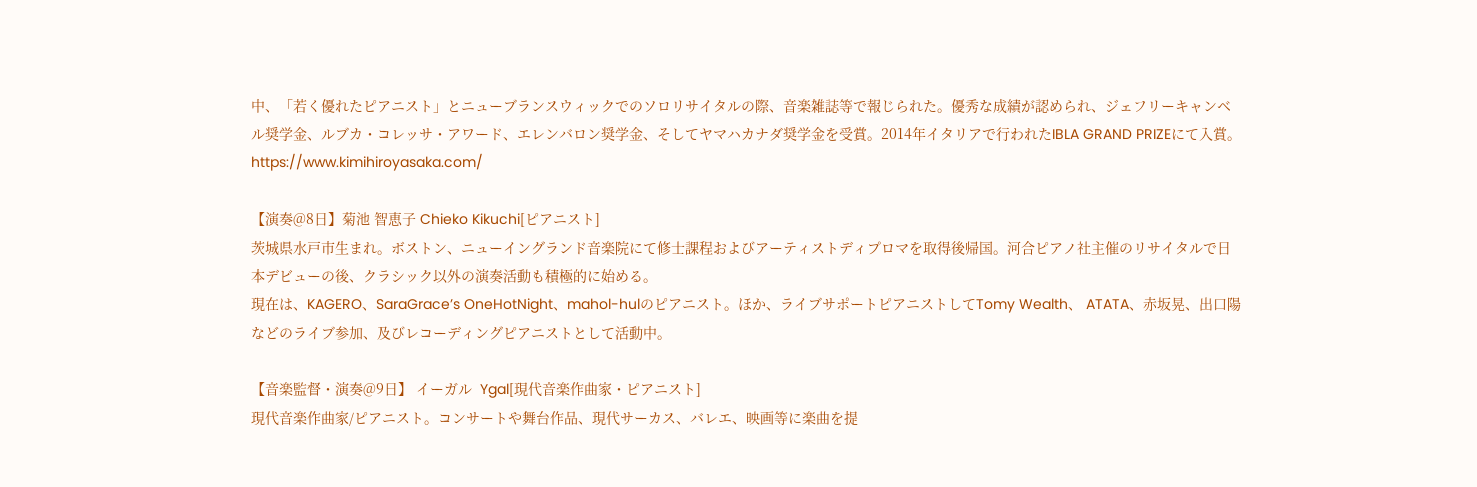中、「若く優れたピアニスト」とニューブランスウィックでのソロリサイタルの際、音楽雑誌等で報じられた。優秀な成績が認められ、ジェフリーキャンベル奨学金、ルブカ・コレッサ・アワード、エレンバロン奨学金、そしてヤマハカナダ奨学金を受賞。2014年イタリアで行われたIBLA GRAND PRIZEにて入賞。
https://www.kimihiroyasaka.com/

【演奏@8日】菊池 智恵子 Chieko Kikuchi[ピアニスト]
茨城県水戸市生まれ。ボストン、ニューイングランド音楽院にて修士課程およびアーティストディプロマを取得後帰国。河合ピアノ社主催のリサイタルで日本デビューの後、クラシック以外の演奏活動も積極的に始める。
現在は、KAGERO、SaraGrace’s OneHotNight、mahol-hulのピアニスト。ほか、ライブサポートピアニストしてTomy Wealth、 ATATA、赤坂晃、出口陽などのライブ参加、及びレコーディングピアニストとして活動中。

【音楽監督・演奏@9日】 イーガル  Ygal[現代音楽作曲家・ピアニスト]
現代音楽作曲家/ピアニスト。コンサートや舞台作品、現代サーカス、バレエ、映画等に楽曲を提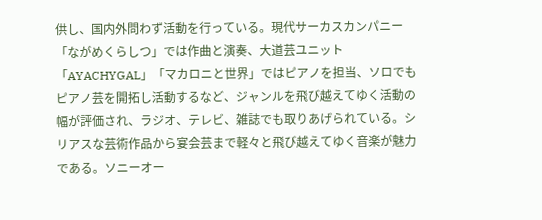供し、国内外問わず活動を行っている。現代サーカスカンパニー「ながめくらしつ」では作曲と演奏、大道芸ユニット「AYACHYGAL」「マカロニと世界」ではピアノを担当、ソロでもピアノ芸を開拓し活動するなど、ジャンルを飛び越えてゆく活動の幅が評価され、ラジオ、テレビ、雑誌でも取りあげられている。シリアスな芸術作品から宴会芸まで軽々と飛び越えてゆく音楽が魅力である。ソニーオー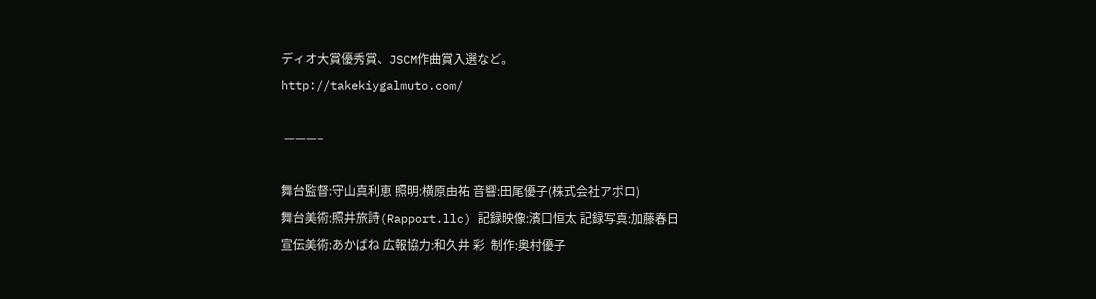ディオ大賞優秀賞、JSCM作曲賞入選など。
http://takekiygalmuto.com/

 ———–

舞台監督:守山真利恵 照明:横原由祐 音響:田尾優子(株式会社アポロ)
舞台美術:照井旅詩(Rapport.llc) 記録映像:濱口恒太 記録写真:加藤春日
宣伝美術:あかばね 広報協力:和久井 彩  制作:奥村優子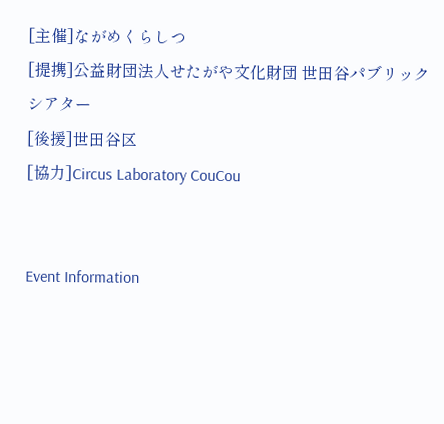[主催]ながめくらしつ
[提携]公益財団法人せたがや文化財団 世田谷パブリックシアター
[後援]世田谷区
[協力]Circus Laboratory CouCou


Event Information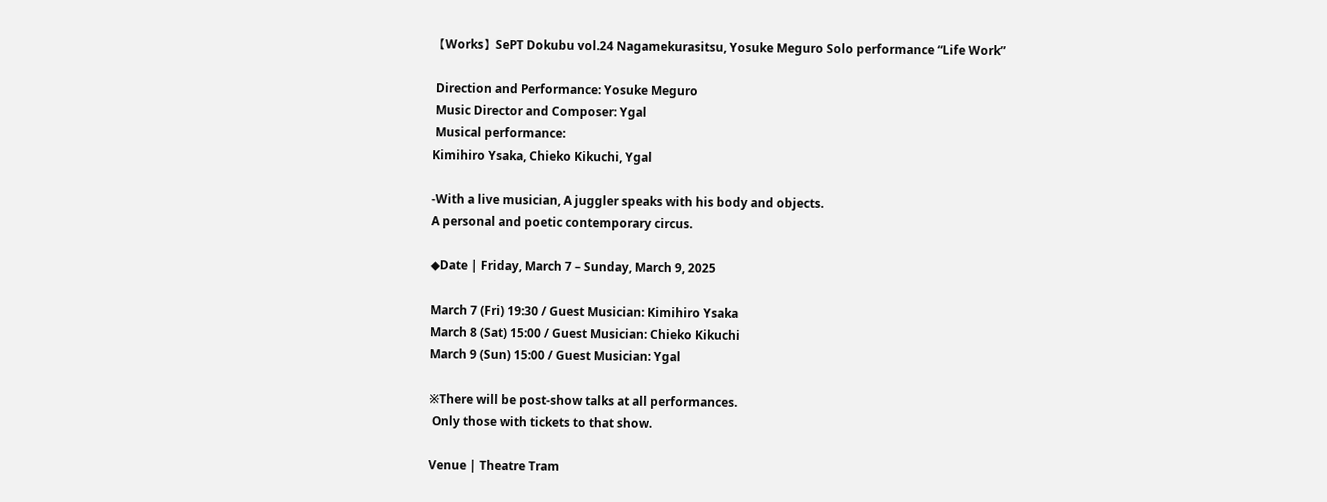【Works】SePT Dokubu vol.24 Nagamekurasitsu, Yosuke Meguro Solo performance “Life Work”

 Direction and Performance: Yosuke Meguro
 Music Director and Composer: Ygal
 Musical performance:
Kimihiro Ysaka, Chieko Kikuchi, Ygal

-With a live musician, A juggler speaks with his body and objects.
A personal and poetic contemporary circus.

◆Date | Friday, March 7 – Sunday, March 9, 2025

March 7 (Fri) 19:30 / Guest Musician: Kimihiro Ysaka
March 8 (Sat) 15:00 / Guest Musician: Chieko Kikuchi
March 9 (Sun) 15:00 / Guest Musician: Ygal

※There will be post-show talks at all performances.
 Only those with tickets to that show.

Venue | Theatre Tram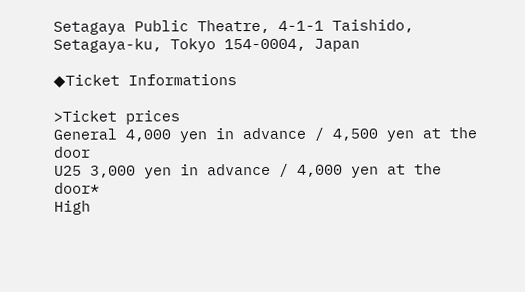Setagaya Public Theatre, 4-1-1 Taishido, Setagaya-ku, Tokyo 154-0004, Japan

◆Ticket Informations

>Ticket prices
General 4,000 yen in advance / 4,500 yen at the door
U25 3,000 yen in advance / 4,000 yen at the door*
High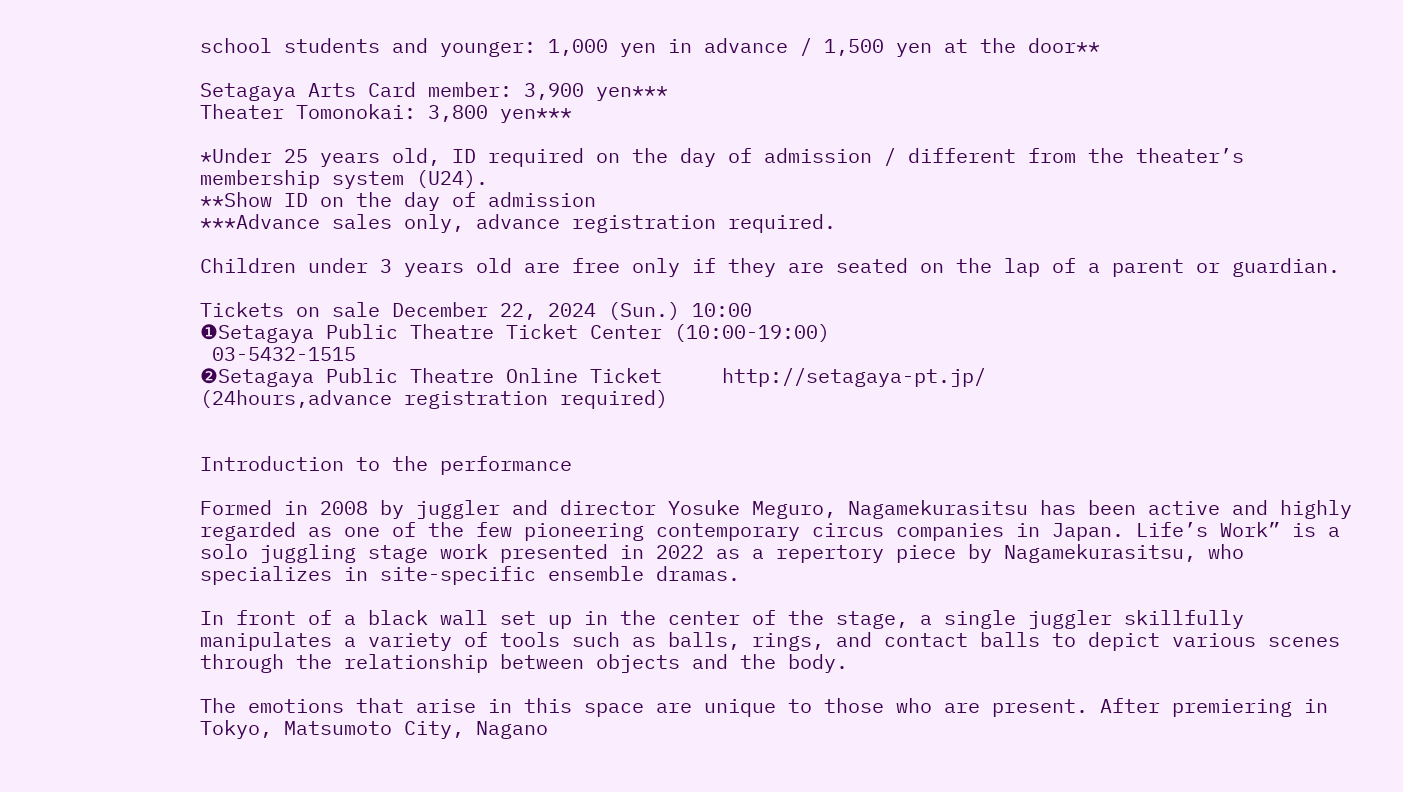school students and younger: 1,000 yen in advance / 1,500 yen at the door**

Setagaya Arts Card member: 3,900 yen***
Theater Tomonokai: 3,800 yen***

*Under 25 years old, ID required on the day of admission / different from the theater’s membership system (U24).
**Show ID on the day of admission
***Advance sales only, advance registration required.

Children under 3 years old are free only if they are seated on the lap of a parent or guardian.

Tickets on sale December 22, 2024 (Sun.) 10:00
❶Setagaya Public Theatre Ticket Center (10:00-19:00)
 03-5432-1515
❷Setagaya Public Theatre Online Ticket     http://setagaya-pt.jp/
(24hours,advance registration required)


Introduction to the performance

Formed in 2008 by juggler and director Yosuke Meguro, Nagamekurasitsu has been active and highly regarded as one of the few pioneering contemporary circus companies in Japan. Life’s Work” is a solo juggling stage work presented in 2022 as a repertory piece by Nagamekurasitsu, who specializes in site-specific ensemble dramas.

In front of a black wall set up in the center of the stage, a single juggler skillfully manipulates a variety of tools such as balls, rings, and contact balls to depict various scenes through the relationship between objects and the body.

The emotions that arise in this space are unique to those who are present. After premiering in Tokyo, Matsumoto City, Nagano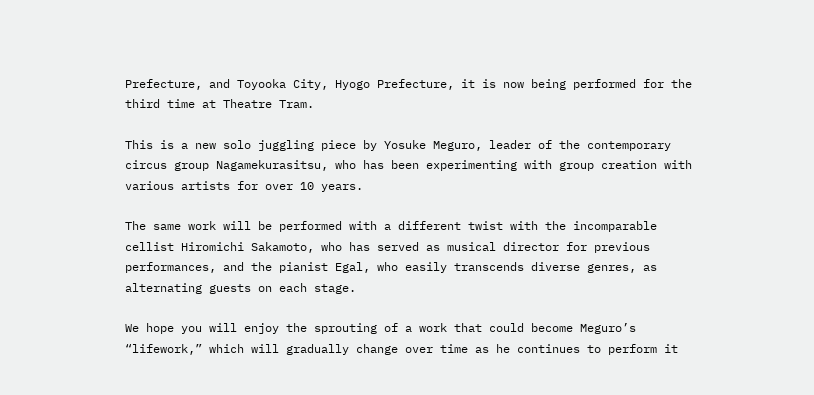Prefecture, and Toyooka City, Hyogo Prefecture, it is now being performed for the third time at Theatre Tram.

This is a new solo juggling piece by Yosuke Meguro, leader of the contemporary circus group Nagamekurasitsu, who has been experimenting with group creation with various artists for over 10 years.

The same work will be performed with a different twist with the incomparable cellist Hiromichi Sakamoto, who has served as musical director for previous performances, and the pianist Egal, who easily transcends diverse genres, as alternating guests on each stage.

We hope you will enjoy the sprouting of a work that could become Meguro’s “lifework,” which will gradually change over time as he continues to perform it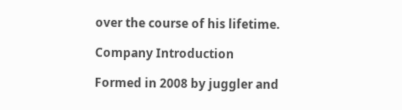over the course of his lifetime.

Company Introduction

Formed in 2008 by juggler and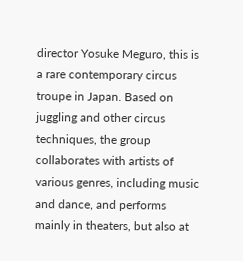director Yosuke Meguro, this is a rare contemporary circus troupe in Japan. Based on juggling and other circus techniques, the group collaborates with artists of various genres, including music and dance, and performs mainly in theaters, but also at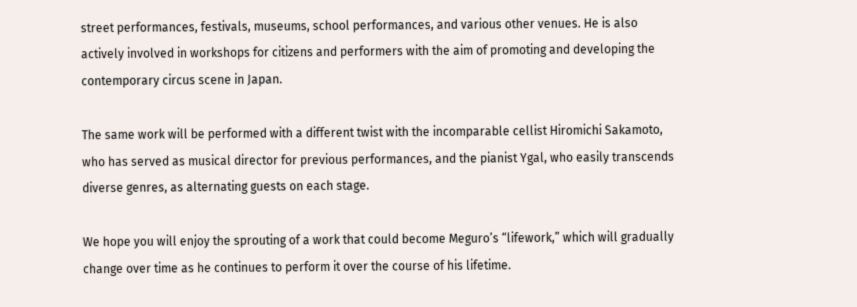street performances, festivals, museums, school performances, and various other venues. He is also actively involved in workshops for citizens and performers with the aim of promoting and developing the contemporary circus scene in Japan.

The same work will be performed with a different twist with the incomparable cellist Hiromichi Sakamoto, who has served as musical director for previous performances, and the pianist Ygal, who easily transcends diverse genres, as alternating guests on each stage.

We hope you will enjoy the sprouting of a work that could become Meguro’s “lifework,” which will gradually change over time as he continues to perform it over the course of his lifetime.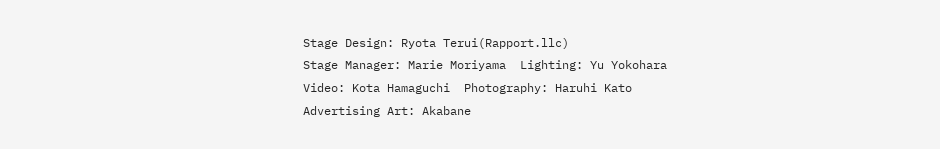Stage Design: Ryota Terui(Rapport.llc)
Stage Manager: Marie Moriyama  Lighting: Yu Yokohara
Video: Kota Hamaguchi  Photography: Haruhi Kato
Advertising Art: Akabane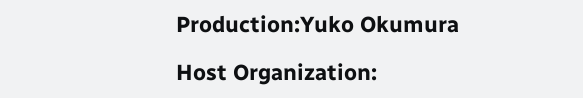Production:Yuko Okumura

Host Organization: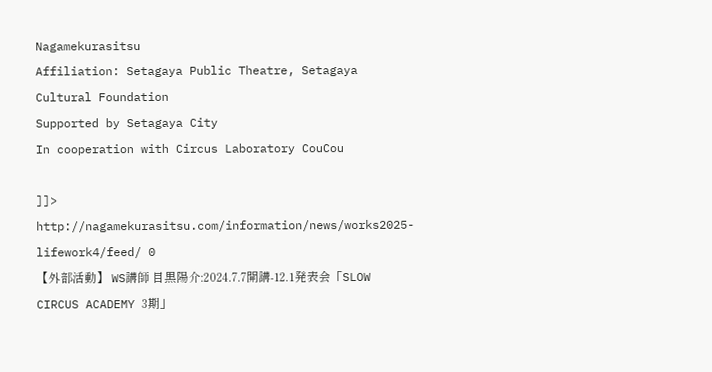Nagamekurasitsu
Affiliation: Setagaya Public Theatre, Setagaya Cultural Foundation
Supported by Setagaya City
In cooperation with Circus Laboratory CouCou

]]>
http://nagamekurasitsu.com/information/news/works2025-lifework4/feed/ 0
【外部活動】 WS講師 目黒陽介:2024.7.7開講-12.1発表会「SLOW CIRCUS ACADEMY 3期」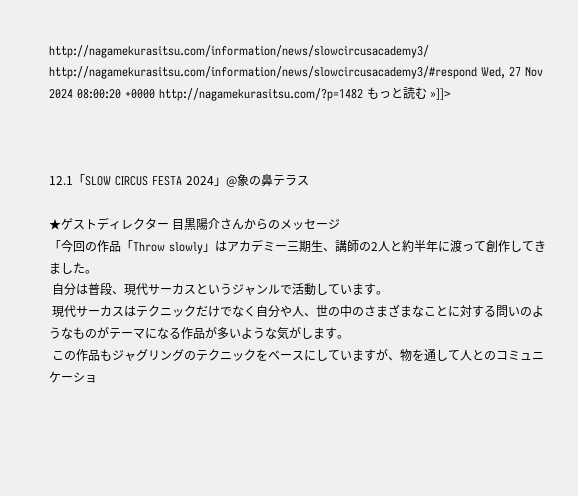http://nagamekurasitsu.com/information/news/slowcircusacademy3/ http://nagamekurasitsu.com/information/news/slowcircusacademy3/#respond Wed, 27 Nov 2024 08:00:20 +0000 http://nagamekurasitsu.com/?p=1482 もっと読む »]]>



12.1「SLOW CIRCUS FESTA 2024」@象の鼻テラス

★ゲストディレクター 目黒陽介さんからのメッセージ
「今回の作品「Throw slowly」はアカデミー三期生、講師の2人と約半年に渡って創作してきました。
 自分は普段、現代サーカスというジャンルで活動しています。
 現代サーカスはテクニックだけでなく自分や人、世の中のさまざまなことに対する問いのようなものがテーマになる作品が多いような気がします。
 この作品もジャグリングのテクニックをベースにしていますが、物を通して人とのコミュニケーショ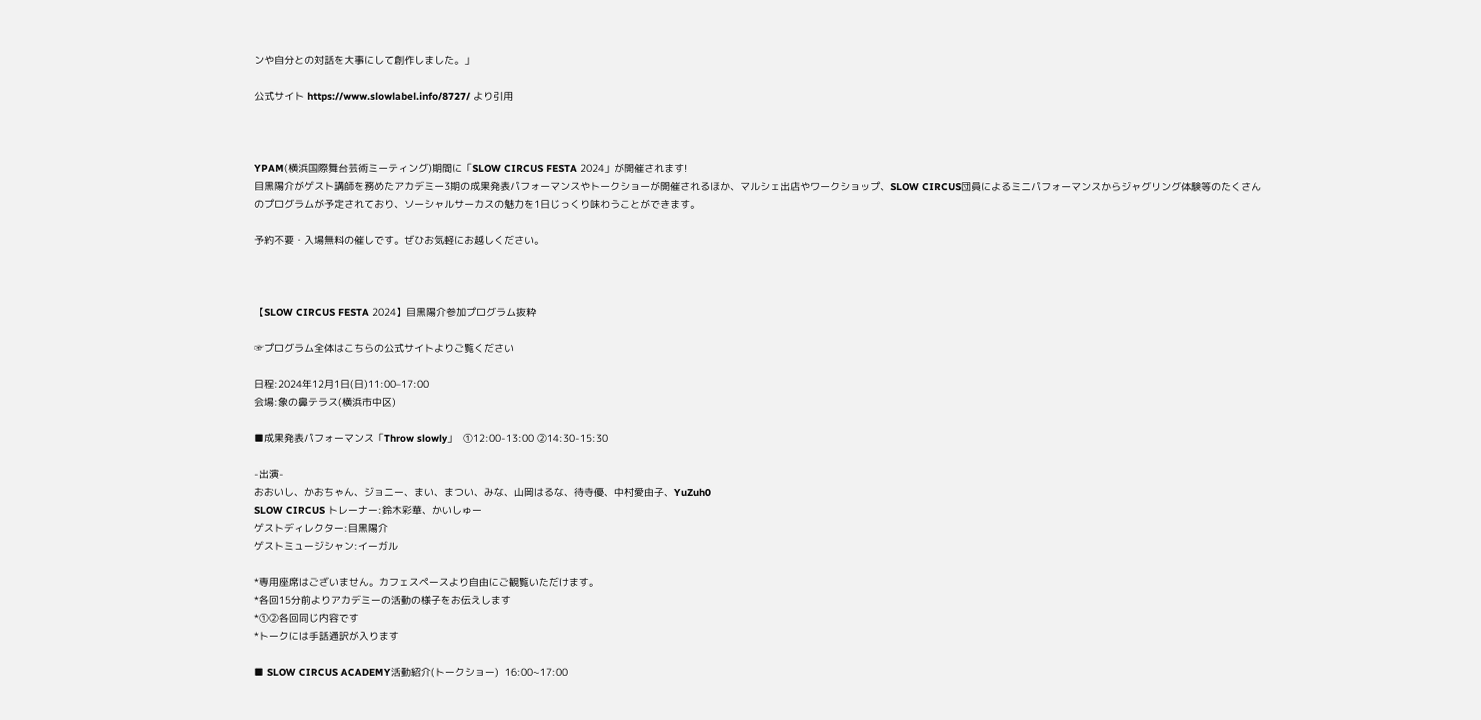ンや自分との対話を大事にして創作しました。」

公式サイト https://www.slowlabel.info/8727/ より引用



YPAM(横浜国際舞台芸術ミーティング)期間に「SLOW CIRCUS FESTA 2024」が開催されます!
目黒陽介がゲスト講師を務めたアカデミー3期の成果発表パフォーマンスやトークショーが開催されるほか、マルシェ出店やワークショップ、SLOW CIRCUS団員によるミニパフォーマンスからジャグリング体験等のたくさんのプログラムが予定されており、ソーシャルサーカスの魅力を1日じっくり味わうことができます。

予約不要・入場無料の催しです。ぜひお気軽にお越しください。



【SLOW CIRCUS FESTA 2024】目黒陽介参加プログラム抜粋

☞プログラム全体はこちらの公式サイトよりご覧ください

日程:2024年12月1日(日)11:00–17:00
会場:象の鼻テラス(横浜市中区)

■成果発表パフォーマンス「Throw slowly」  ①12:00-13:00 ②14:30-15:30

-出演-
おおいし、かおちゃん、ジョニー、まい、まつい、みな、山岡はるな、待寺優、中村愛由子、YuZuh0
SLOW CIRCUS トレーナー:鈴木彩華、かいしゅー
ゲストディレクター:目黒陽介
ゲストミュージシャン:イーガル

*専用座席はございません。カフェスペースより自由にご観覧いただけます。
*各回15分前よりアカデミーの活動の様子をお伝えします
*①②各回同じ内容です
*トークには手話通訳が入ります

■ SLOW CIRCUS ACADEMY活動紹介(トークショー)  16:00~17:00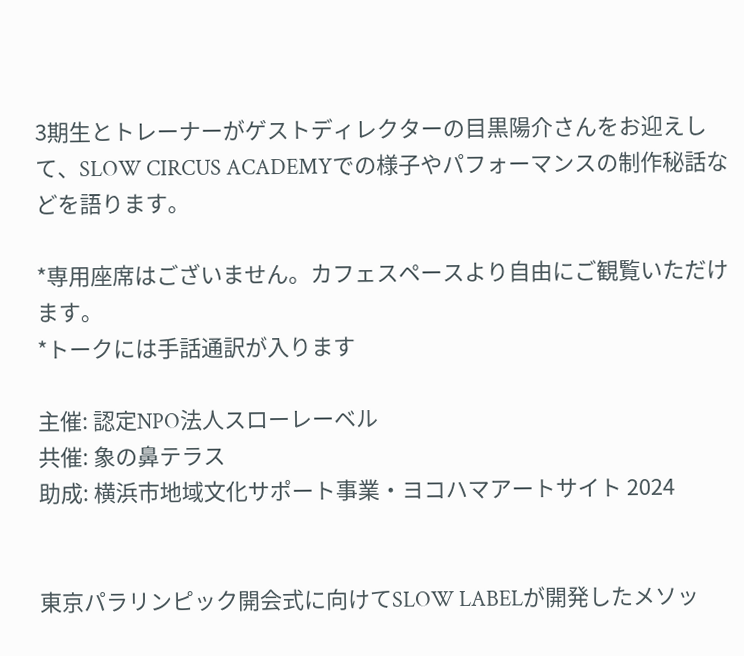3期生とトレーナーがゲストディレクターの目黒陽介さんをお迎えして、SLOW CIRCUS ACADEMYでの様子やパフォーマンスの制作秘話などを語ります。

*専用座席はございません。カフェスペースより自由にご観覧いただけます。
*トークには手話通訳が入ります

主催: 認定NPO法人スローレーベル
共催: 象の鼻テラス
助成: 横浜市地域文化サポート事業・ヨコハマアートサイト 2024


東京パラリンピック開会式に向けてSLOW LABELが開発したメソッ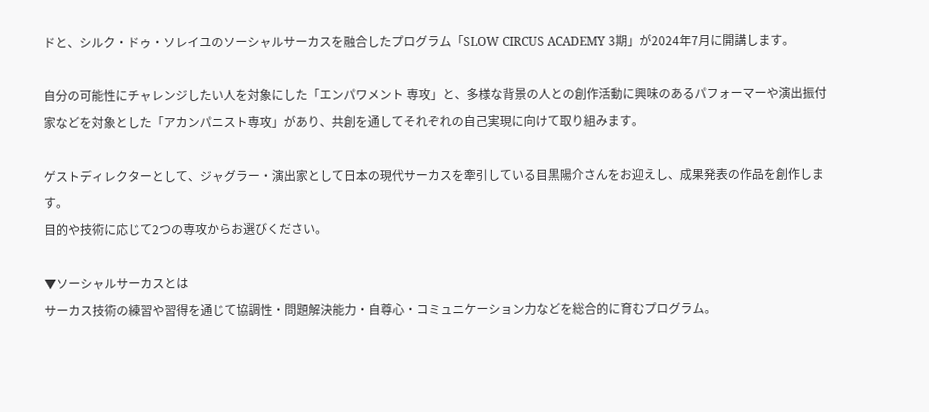ドと、シルク・ドゥ・ソレイユのソーシャルサーカスを融合したプログラム「SLOW CIRCUS ACADEMY 3期」が2024年7月に開講します。

自分の可能性にチャレンジしたい人を対象にした「エンパワメント 専攻」と、多様な背景の人との創作活動に興味のあるパフォーマーや演出振付家などを対象とした「アカンパニスト専攻」があり、共創を通してそれぞれの自己実現に向けて取り組みます。

ゲストディレクターとして、ジャグラー・演出家として日本の現代サーカスを牽引している目黒陽介さんをお迎えし、成果発表の作品を創作します。
目的や技術に応じて2つの専攻からお選びください。

▼ソーシャルサーカスとは
サーカス技術の練習や習得を通じて協調性・問題解決能力・自尊心・コミュニケーション力などを総合的に育むプログラム。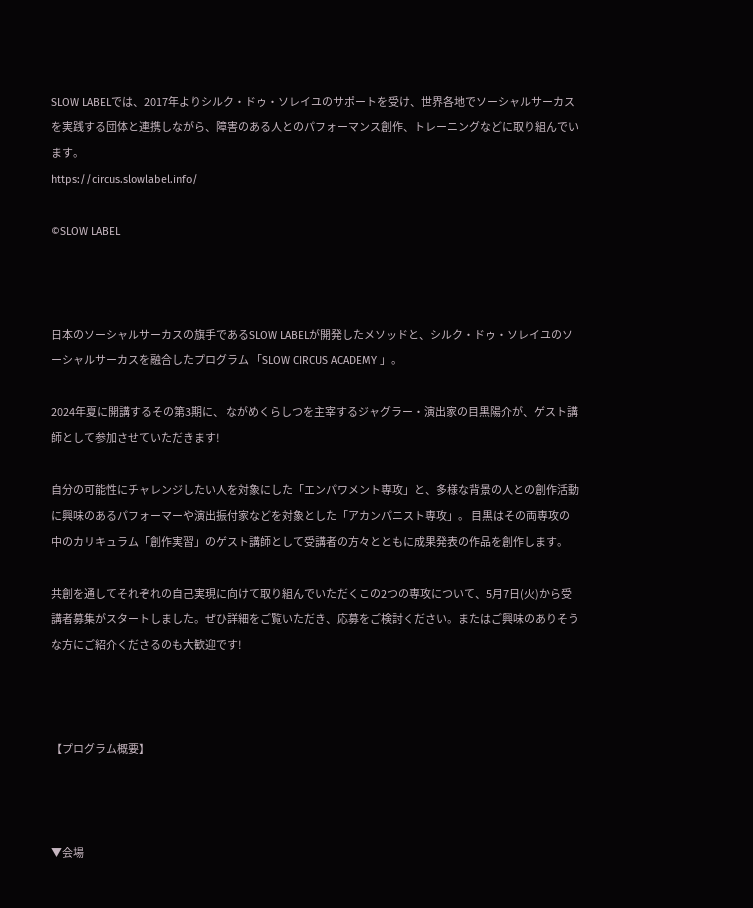SLOW LABELでは、2017年よりシルク・ドゥ・ソレイユのサポートを受け、世界各地でソーシャルサーカスを実践する団体と連携しながら、障害のある人とのパフォーマンス創作、トレーニングなどに取り組んでいます。
https://circus.slowlabel.info/

©SLOW LABEL



日本のソーシャルサーカスの旗手であるSLOW LABELが開発したメソッドと、シルク・ドゥ・ソレイユのソーシャルサーカスを融合したプログラム 「SLOW CIRCUS ACADEMY 」。

2024年夏に開講するその第3期に、 ながめくらしつを主宰するジャグラー・演出家の目黒陽介が、ゲスト講師として参加させていただきます!

自分の可能性にチャレンジしたい人を対象にした「エンパワメント専攻」と、多様な背景の人との創作活動に興味のあるパフォーマーや演出振付家などを対象とした「アカンパニスト専攻」。 目黒はその両専攻の中のカリキュラム「創作実習」のゲスト講師として受講者の方々とともに成果発表の作品を創作します。

共創を通してそれぞれの自己実現に向けて取り組んでいただくこの2つの専攻について、5月7日(火)から受講者募集がスタートしました。ぜひ詳細をご覧いただき、応募をご検討ください。またはご興味のありそうな方にご紹介くださるのも大歓迎です!



【プログラム概要】



▼会場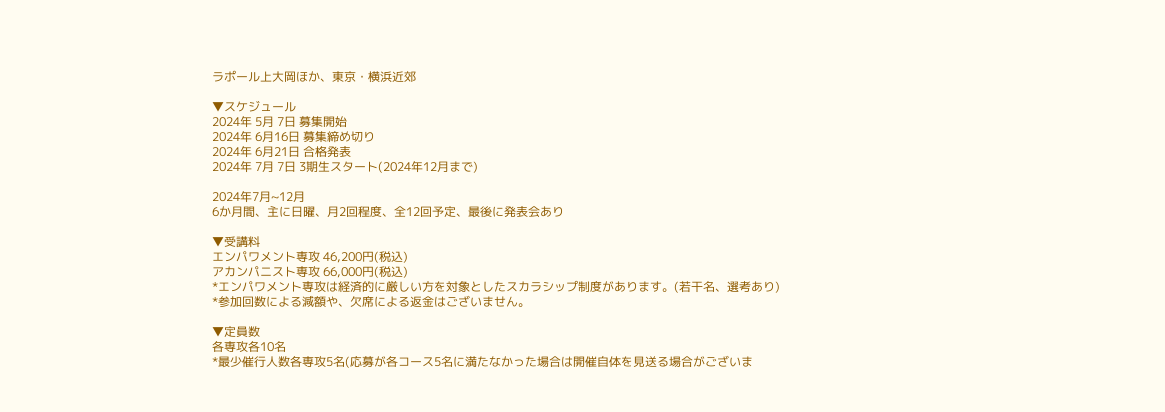ラポール上大岡ほか、東京・横浜近郊

▼スケジュール
2024年 5月 7日 募集開始
2024年 6月16日 募集締め切り
2024年 6月21日 合格発表
2024年 7月 7日 3期生スタート(2024年12月まで)

2024年7月~12月
6か月間、主に日曜、月2回程度、全12回予定、最後に発表会あり

▼受講料
エンパワメント専攻 46,200円(税込)
アカンパニスト専攻 66,000円(税込)
*エンパワメント専攻は経済的に厳しい方を対象としたスカラシップ制度があります。(若干名、選考あり)
*参加回数による減額や、欠席による返金はございません。

▼定員数
各専攻各10名
*最少催行人数各専攻5名(応募が各コース5名に満たなかった場合は開催自体を見送る場合がございま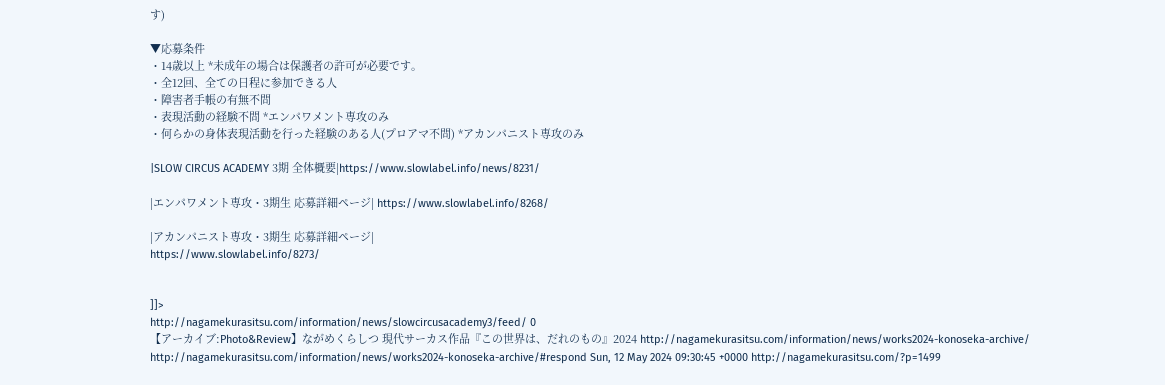す)

▼応募条件
・14歳以上 *未成年の場合は保護者の許可が必要です。
・全12回、全ての日程に参加できる人
・障害者手帳の有無不問
・表現活動の経験不問 *エンパワメント専攻のみ
・何らかの身体表現活動を行った経験のある人(プロアマ不問) *アカンパニスト専攻のみ

|SLOW CIRCUS ACADEMY 3期 全体概要|https://www.slowlabel.info/news/8231/

|エンパワメント専攻・3期生 応募詳細ページ| https://www.slowlabel.info/8268/

|アカンパニスト専攻・3期生 応募詳細ページ|
https://www.slowlabel.info/8273/


]]>
http://nagamekurasitsu.com/information/news/slowcircusacademy3/feed/ 0
【アーカイブ:Photo&Review】ながめくらしつ 現代サーカス作品『この世界は、だれのもの』2024 http://nagamekurasitsu.com/information/news/works2024-konoseka-archive/ http://nagamekurasitsu.com/information/news/works2024-konoseka-archive/#respond Sun, 12 May 2024 09:30:45 +0000 http://nagamekurasitsu.com/?p=1499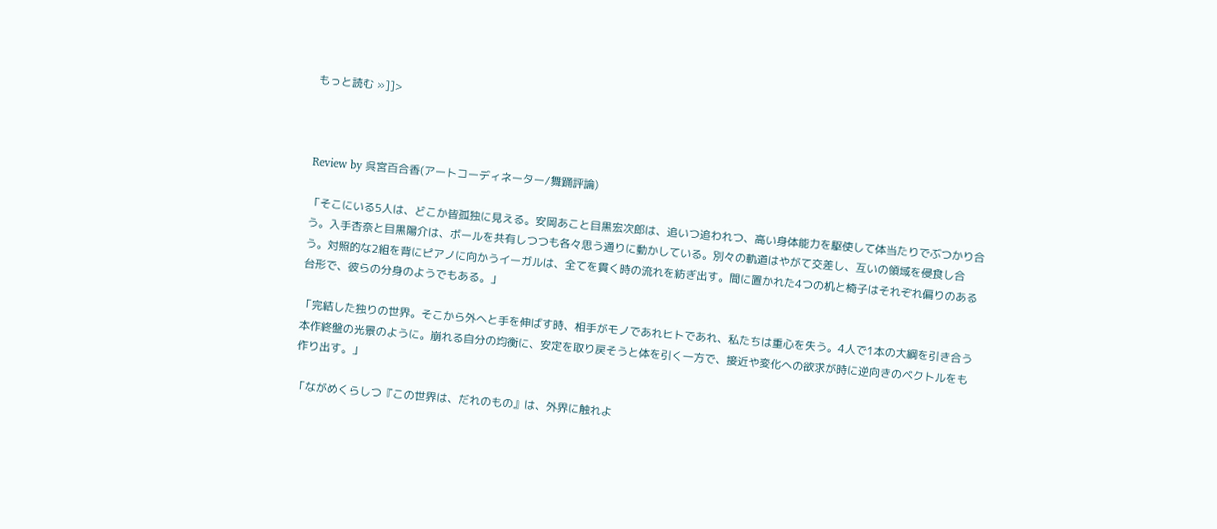もっと読む »]]>



Review by 呉宮百合香(アートコーディネーター/舞踊評論)

「そこにいる5人は、どこか皆孤独に見える。安岡あこと目黒宏次郎は、追いつ追われつ、高い身体能力を駆使して体当たりでぶつかり合う。入手杏奈と目黒陽介は、ボールを共有しつつも各々思う通りに動かしている。別々の軌道はやがて交差し、互いの領域を侵食し合う。対照的な2組を背にピアノに向かうイーガルは、全てを貫く時の流れを紡ぎ出す。間に置かれた4つの机と椅子はそれぞれ偏りのある台形で、彼らの分身のようでもある。」

「完結した独りの世界。そこから外へと手を伸ばす時、相手がモノであれヒトであれ、私たちは重心を失う。4人で1本の大綱を引き合う本作終盤の光景のように。崩れる自分の均衡に、安定を取り戻そうと体を引く一方で、接近や変化への欲求が時に逆向きのベクトルをも作り出す。」

「ながめくらしつ『この世界は、だれのもの』は、外界に触れよ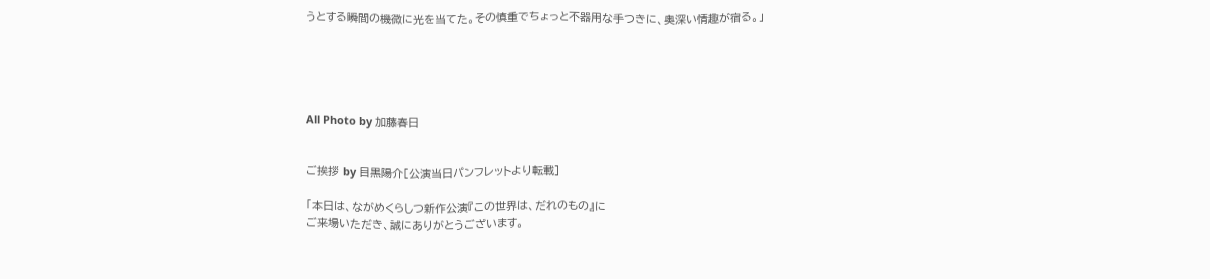うとする瞬間の機微に光を当てた。その慎重でちょっと不器用な手つきに、奥深い情趣が宿る。」





All Photo by 加藤春日


ご挨拶 by 目黒陽介[公演当日パンフレットより転載]

「本日は、ながめくらしつ新作公演『この世界は、だれのもの』に
ご来場いただき、誠にありがとうございます。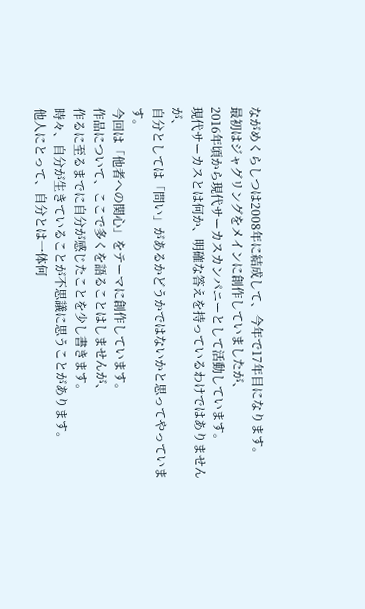ながめくらしつは2008年に結成して、今年で17年目になります。
最初はジャグリングをメインに創作していましたが、
2016年頃から現代サーカスカンパニーとして活動しています。
現代サーカスとは何か、明確な答えを持っているわけではありませんが、
自分としては「問い」があるかどうかではないかと思ってやっています。
今回は「他者への関心」をテーマに創作しています。
作品について、ここで多くを語ることはしませんが、
作るに至るまでに自分が感じたことを少し書きます。
時々、自分が生きていることが不思議に思うことがあります。
他人にとって、自分とは一体何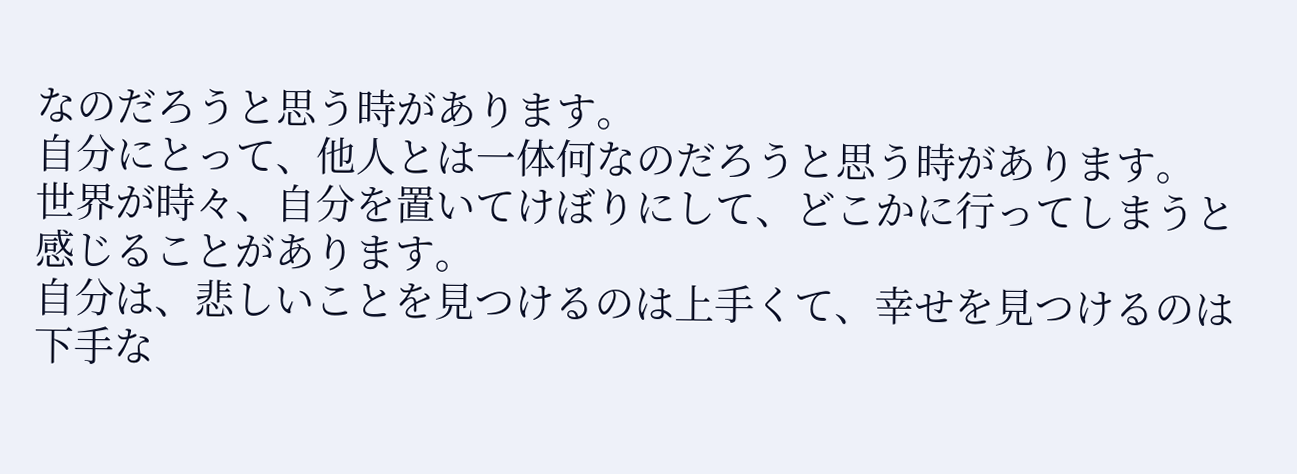なのだろうと思う時があります。
自分にとって、他人とは一体何なのだろうと思う時があります。
世界が時々、自分を置いてけぼりにして、どこかに行ってしまうと感じることがあります。
自分は、悲しいことを見つけるのは上手くて、幸せを見つけるのは下手な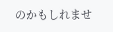のかもしれませ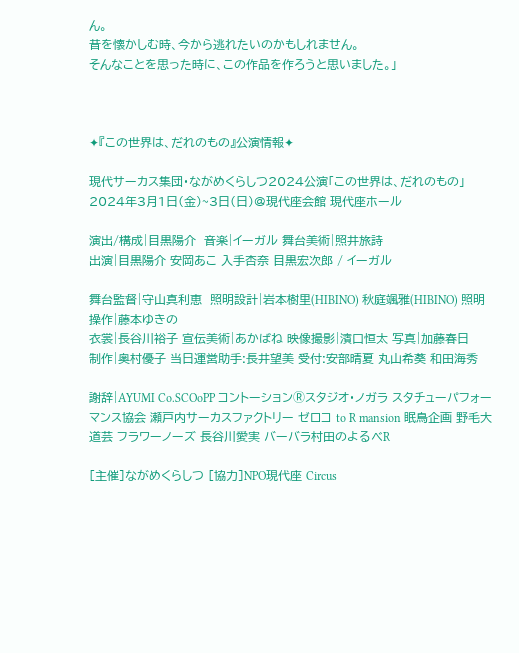ん。
昔を懐かしむ時、今から逃れたいのかもしれません。
そんなことを思った時に、この作品を作ろうと思いました。」



✦『この世界は、だれのもの』公演情報✦

現代サーカス集団・ながめくらしつ2024公演「この世界は、だれのもの」
2024年3月1日(金)~3日(日)@現代座会館 現代座ホール

演出/構成|目黒陽介  音楽|イーガル 舞台美術|照井旅詩
出演|目黒陽介 安岡あこ 入手杏奈 目黒宏次郎 / イーガル

舞台監督|守山真利恵  照明設計|岩本樹里(HIBINO) 秋庭颯雅(HIBINO) 照明操作|藤本ゆきの
衣裳|長谷川裕子 宣伝美術|あかばね 映像撮影|濱口恒太 写真|加藤春日
制作|奥村優子 当日運営助手:長井望美 受付:安部晴夏 丸山希葵 和田海秀

謝辞|AYUMI Co.SCOoPP コントーションⓇスタジオ・ノガラ スタチューパフォーマンス協会 瀬戸内サーカスファクトリー ゼロコ to R mansion 眠鳥企画 野毛大道芸 フラワーノーズ 長谷川愛実 バーバラ村田のよるべR

[主催]ながめくらしつ [協力]NPO現代座 Circus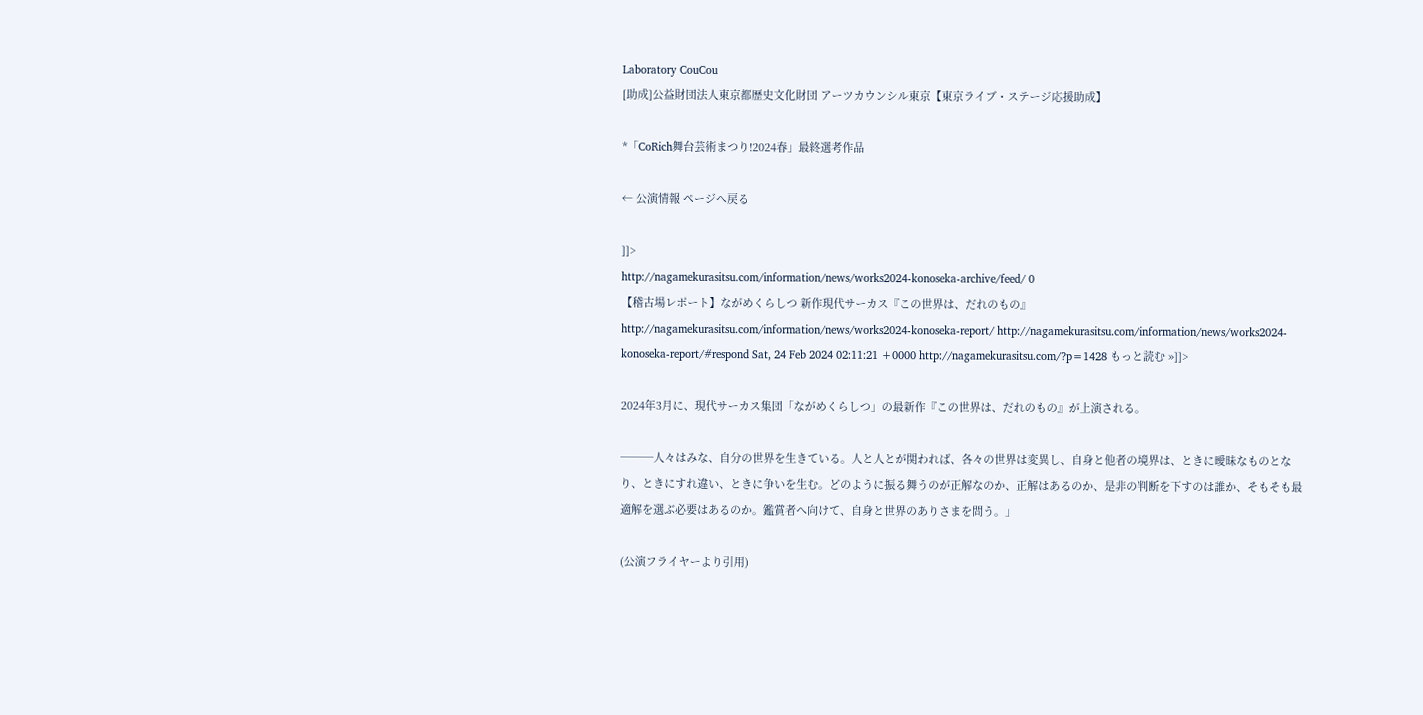Laboratory CouCou
[助成]公益財団法人東京都歴史文化財団 アーツカウンシル東京【東京ライブ・ステージ応援助成】

*「CoRich舞台芸術まつり!2024春」最終選考作品

← 公演情報 ページへ戻る

]]>
http://nagamekurasitsu.com/information/news/works2024-konoseka-archive/feed/ 0
【稽古場レポート】ながめくらしつ 新作現代サーカス『この世界は、だれのもの』 http://nagamekurasitsu.com/information/news/works2024-konoseka-report/ http://nagamekurasitsu.com/information/news/works2024-konoseka-report/#respond Sat, 24 Feb 2024 02:11:21 +0000 http://nagamekurasitsu.com/?p=1428 もっと読む »]]>

2024年3月に、現代サーカス集団「ながめくらしつ」の最新作『この世界は、だれのもの』が上演される。

───人々はみな、自分の世界を生きている。人と人とが関われば、各々の世界は変異し、自身と他者の境界は、ときに曖昧なものとなり、ときにすれ違い、ときに争いを生む。どのように振る舞うのが正解なのか、正解はあるのか、是非の判断を下すのは誰か、そもそも最適解を選ぶ必要はあるのか。鑑賞者へ向けて、自身と世界のありさまを問う。」

(公演フライヤーより引用)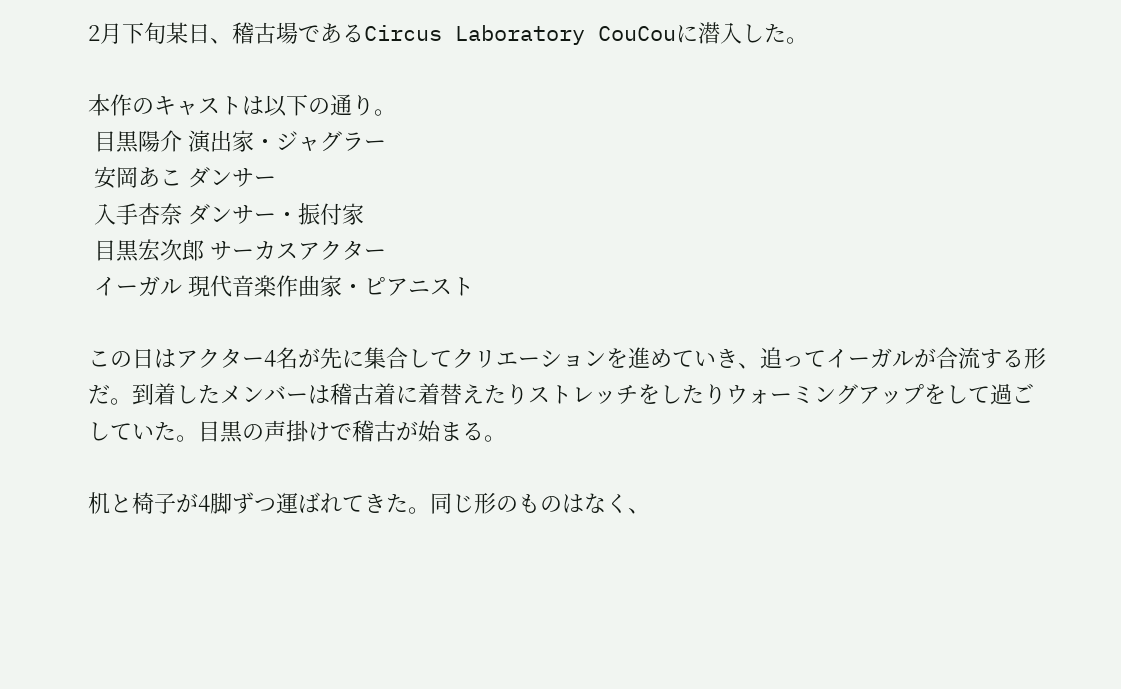2月下旬某日、稽古場であるCircus Laboratory CouCouに潜入した。

本作のキャストは以下の通り。
 目黒陽介 演出家・ジャグラー
 安岡あこ ダンサー
 入手杏奈 ダンサー・振付家
 目黒宏次郎 サーカスアクター
 イーガル 現代音楽作曲家・ピアニスト

この日はアクター4名が先に集合してクリエーションを進めていき、追ってイーガルが合流する形だ。到着したメンバーは稽古着に着替えたりストレッチをしたりウォーミングアップをして過ごしていた。目黒の声掛けで稽古が始まる。

机と椅子が4脚ずつ運ばれてきた。同じ形のものはなく、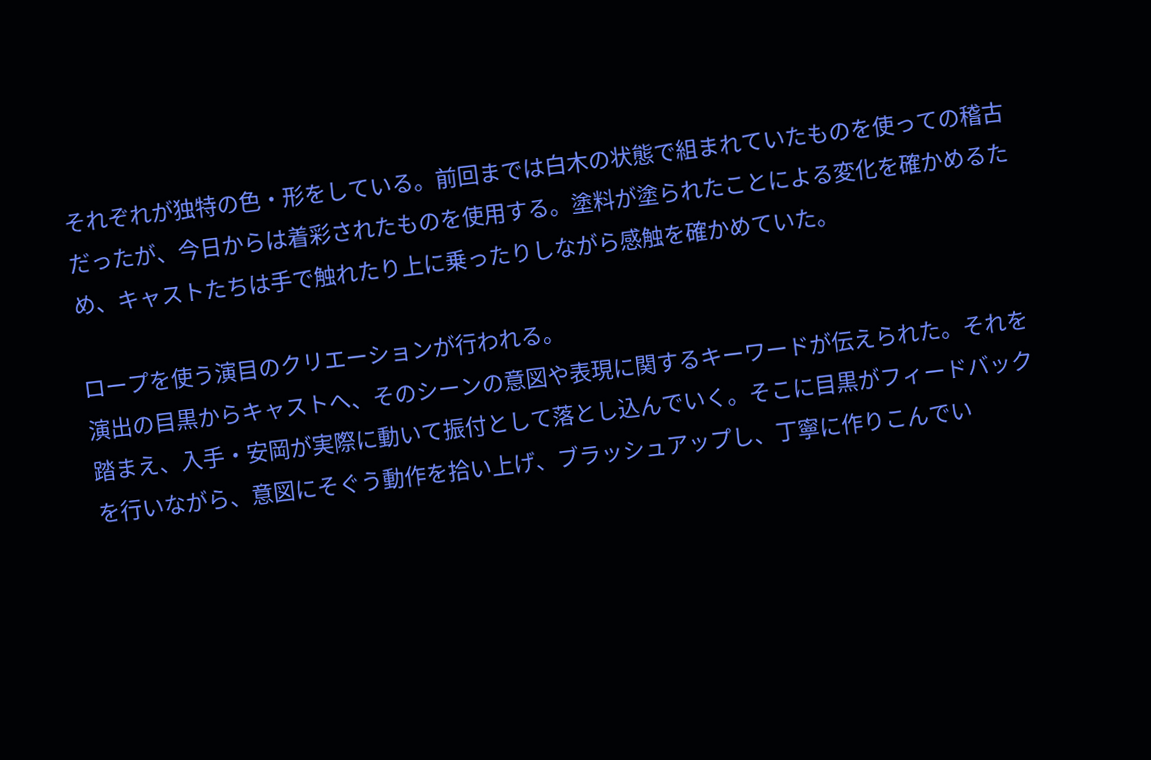それぞれが独特の色・形をしている。前回までは白木の状態で組まれていたものを使っての稽古だったが、今日からは着彩されたものを使用する。塗料が塗られたことによる変化を確かめるため、キャストたちは手で触れたり上に乗ったりしながら感触を確かめていた。

ロープを使う演目のクリエーションが行われる。
演出の目黒からキャストへ、そのシーンの意図や表現に関するキーワードが伝えられた。それを踏まえ、入手・安岡が実際に動いて振付として落とし込んでいく。そこに目黒がフィードバックを行いながら、意図にそぐう動作を拾い上げ、ブラッシュアップし、丁寧に作りこんでい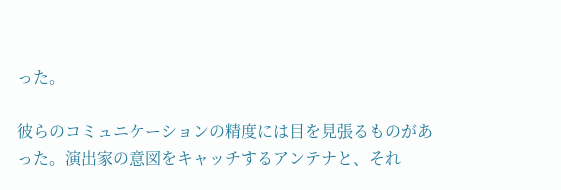った。

彼らのコミュニケーションの精度には目を見張るものがあった。演出家の意図をキャッチするアンテナと、それ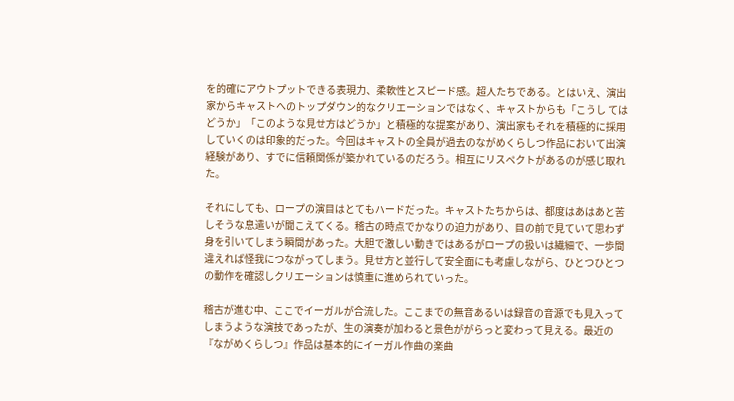を的確にアウトプットできる表現力、柔軟性とスピード感。超人たちである。とはいえ、演出家からキャストへのトップダウン的なクリエーションではなく、キャストからも「こうし てはどうか」「このような見せ方はどうか」と積極的な提案があり、演出家もそれを積極的に採用していくのは印象的だった。今回はキャストの全員が過去のながめくらしつ作品において出演経験があり、すでに信頼関係が築かれているのだろう。相互にリスペクトがあるのが感じ取れた。

それにしても、ロープの演目はとてもハードだった。キャストたちからは、都度はあはあと苦しそうな息遣いが聞こえてくる。稽古の時点でかなりの迫力があり、目の前で見ていて思わず身を引いてしまう瞬間があった。大胆で激しい動きではあるがロープの扱いは繊細で、一歩間違えれば怪我につながってしまう。見せ方と並行して安全面にも考慮しながら、ひとつひとつの動作を確認しクリエーションは慎重に進められていった。

稽古が進む中、ここでイーガルが合流した。ここまでの無音あるいは録音の音源でも見入ってしまうような演技であったが、生の演奏が加わると景色ががらっと変わって見える。最近の『ながめくらしつ』作品は基本的にイーガル作曲の楽曲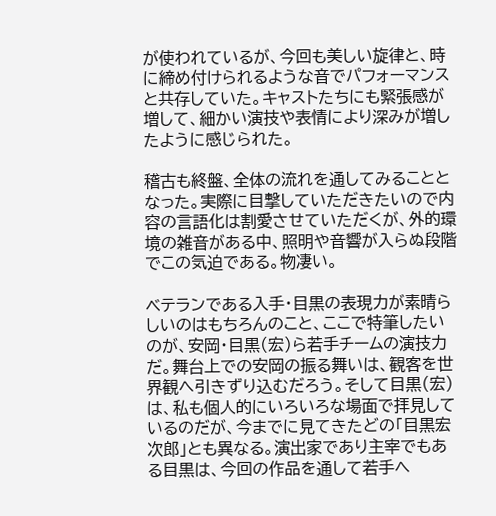が使われているが、今回も美しい旋律と、時に締め付けられるような音でパフォーマンスと共存していた。キャストたちにも緊張感が増して、細かい演技や表情により深みが増したように感じられた。

稽古も終盤、全体の流れを通してみることとなった。実際に目撃していただきたいので内容の言語化は割愛させていただくが、外的環境の雑音がある中、照明や音響が入らぬ段階でこの気迫である。物凄い。

ベテランである入手・目黒の表現力が素晴らしいのはもちろんのこと、ここで特筆したい のが、安岡・目黒(宏)ら若手チームの演技力だ。舞台上での安岡の振る舞いは、観客を世界観へ引きずり込むだろう。そして目黒(宏)は、私も個人的にいろいろな場面で拝見しているのだが、今までに見てきたどの「目黒宏次郎」とも異なる。演出家であり主宰でもある目黒は、今回の作品を通して若手へ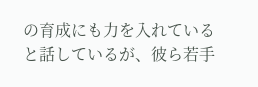の育成にも力を入れていると話しているが、彼ら若手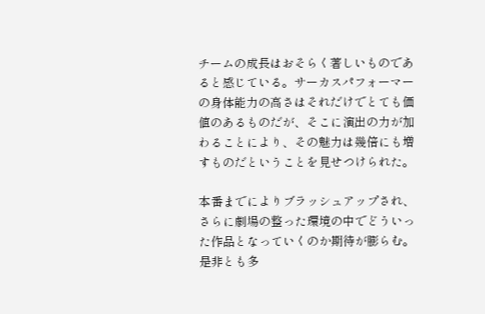チームの成長はおそらく著しいものであると感じている。サーカスパフォーマーの身体能力の高さはそれだけでとても価値のあるものだが、そこに演出の力が加わることにより、その魅力は幾倍にも増すものだということを見せつけられた。

本番までによりブラッシュアップされ、さらに劇場の整った環境の中でどういった作品となっていくのか期待が膨らむ。是非とも多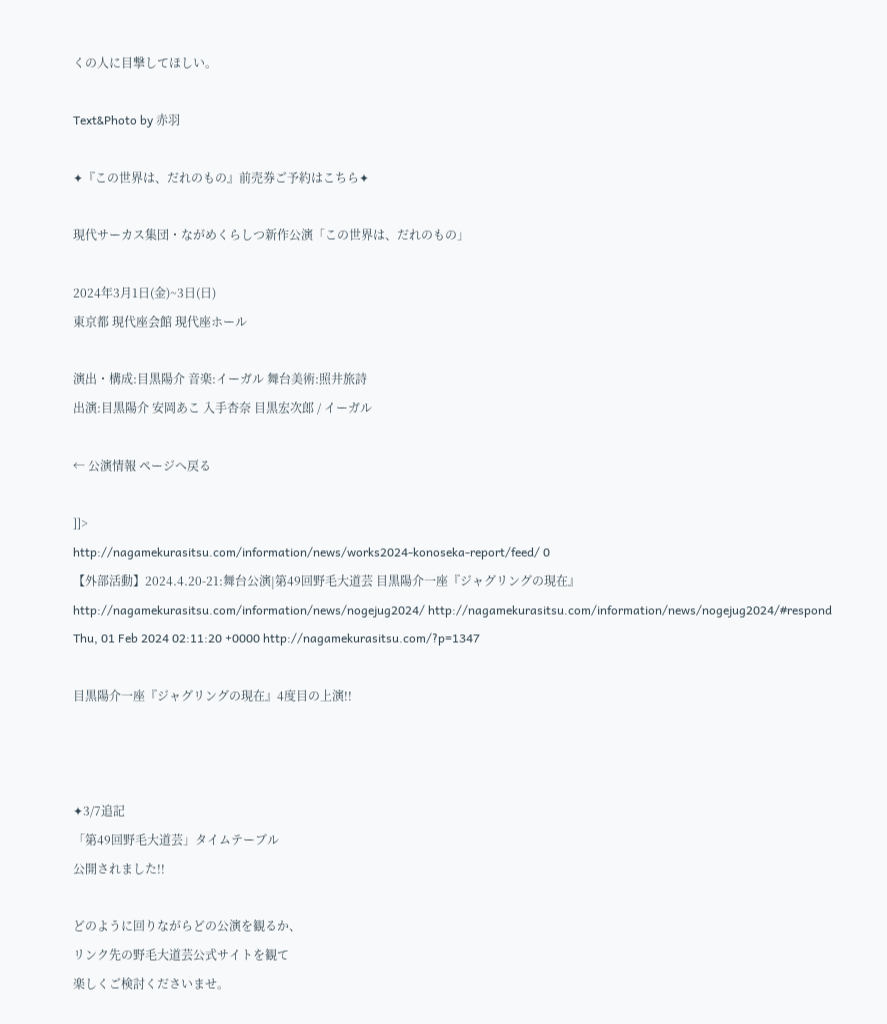くの人に目撃してほしい。

Text&Photo by 赤羽

✦『この世界は、だれのもの』前売券ご予約はこちら✦

現代サーカス集団・ながめくらしつ新作公演「この世界は、だれのもの」

2024年3月1日(金)~3日(日)
東京都 現代座会館 現代座ホール

演出・構成:目黒陽介 音楽:イーガル 舞台美術:照井旅詩
出演:目黒陽介 安岡あこ 入手杏奈 目黒宏次郎 / イーガル

← 公演情報 ページへ戻る

]]>
http://nagamekurasitsu.com/information/news/works2024-konoseka-report/feed/ 0
【外部活動】2024.4.20-21:舞台公演|第49回野毛大道芸 目黒陽介一座『ジャグリングの現在』 http://nagamekurasitsu.com/information/news/nogejug2024/ http://nagamekurasitsu.com/information/news/nogejug2024/#respond Thu, 01 Feb 2024 02:11:20 +0000 http://nagamekurasitsu.com/?p=1347

目黒陽介一座『ジャグリングの現在』4度目の上演!!



✦3/7追記
「第49回野毛大道芸」タイムテーブル
公開されました!!

どのように回りながらどの公演を観るか、
リンク先の野毛大道芸公式サイトを観て
楽しくご検討くださいませ。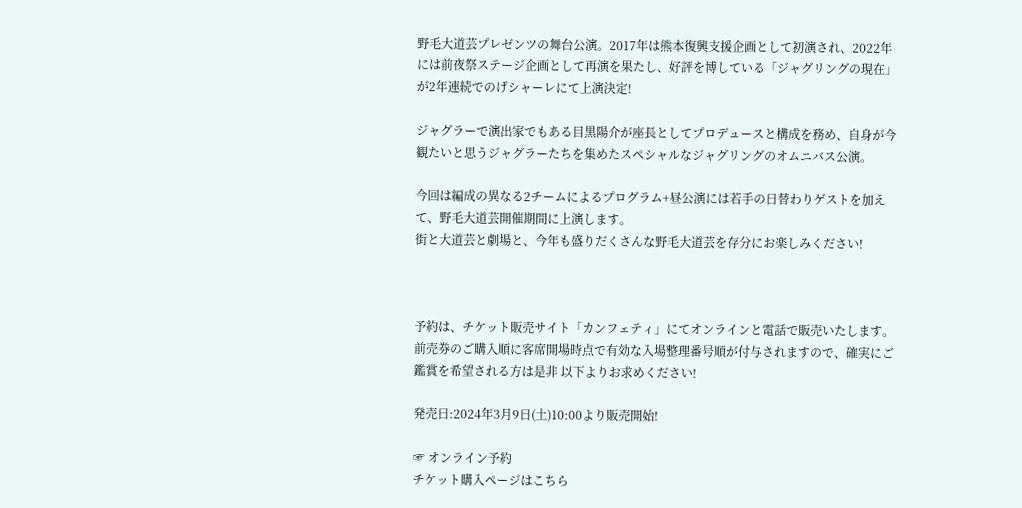野毛大道芸プレゼンツの舞台公演。2017年は熊本復興支援企画として初演され、2022年には前夜祭ステージ企画として再演を果たし、好評を博している「ジャグリングの現在」が2年連続でのげシャーレにて上演決定!

ジャグラーで演出家でもある目黒陽介が座長としてプロデュースと構成を務め、自身が今観たいと思うジャグラーたちを集めたスペシャルなジャグリングのオムニバス公演。

今回は編成の異なる2チームによるプログラム+昼公演には若手の日替わりゲストを加えて、野毛大道芸開催期間に上演します。
街と大道芸と劇場と、今年も盛りだくさんな野毛大道芸を存分にお楽しみください!



予約は、チケット販売サイト「カンフェティ」にてオンラインと電話で販売いたします。前売券のご購入順に客席開場時点で有効な入場整理番号順が付与されますので、確実にご鑑賞を希望される方は是非 以下よりお求めください!

発売日:2024年3月9日(土)10:00より販売開始!

☞ オンライン予約
チケット購入ページはこちら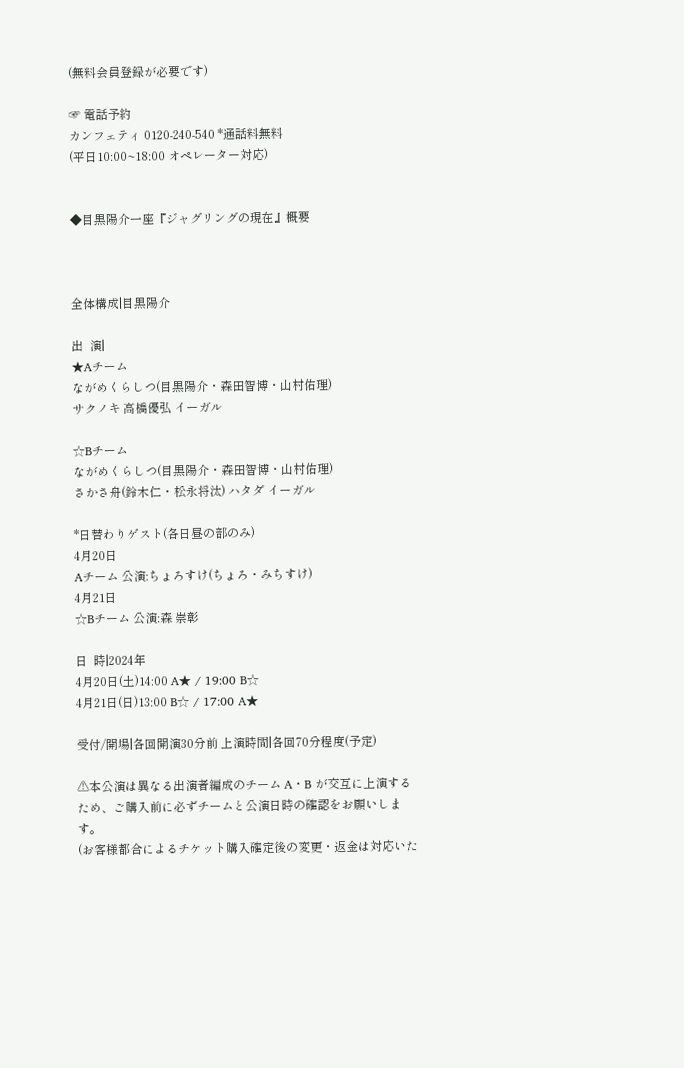(無料会員登録が必要です)

☞ 電話予約
カンフェティ 0120-240-540 *通話料無料
(平日10:00~18:00 オペレーター対応)


◆目黒陽介一座『ジャグリングの現在』概要



全体構成|目黒陽介

出  演|
★Aチーム
ながめくらしつ(目黒陽介・森田智博・山村佑理)
サクノキ 高橋優弘 イーガル

☆Bチーム
ながめくらしつ(目黒陽介・森田智博・山村佑理)
さかさ舟(鈴木仁・松永将汰) ハタダ イーガル

*日替わりゲスト(各日昼の部のみ)
4月20日
Aチーム 公演:ちょろすけ(ちょろ・みちすけ)
4月21日
☆Bチーム 公演:森 崇彰

日  時|2024年
4月20日(土)14:00 A★ / 19:00 B☆
4月21日(日)13:00 B☆ / 17:00 A★

受付/開場|各回開演30分前 上演時間|各回70分程度(予定)

⚠本公演は異なる出演者編成のチーム A・B が交互に上演するため、ご購入前に必ずチームと公演日時の確認をお願いします。
(お客様都合によるチケット購入確定後の変更・返金は対応いた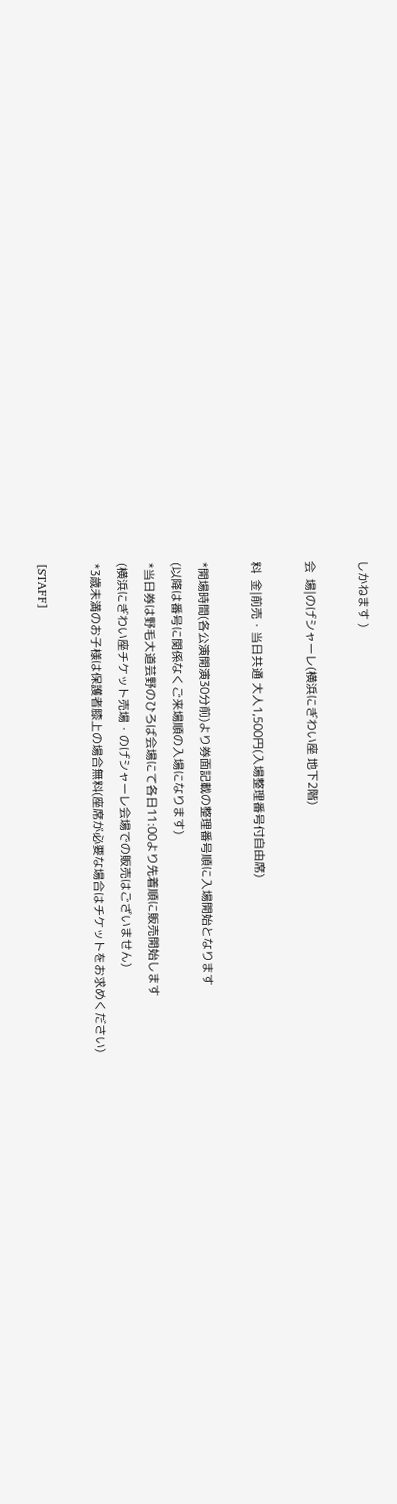しかねます )

会  場|のげシャーレ(横浜にぎわい座 地下2階)

料  金|前売・当日共通 大人1,500円(入場整理番号付自由席)

*開場時間(各公演開演30分前)より券面記載の整理番号順に入場開始となります
(以降は番号に関係なくご来場順の入場になります)
*当日券は野毛大道芸野のひろば会場にて各日11:00より先着順に販売開始します
(横浜にぎわい座チケット売場・のげシャーレ会場での販売はございません)
*3歳未満のお子様は保護者膝上の場合無料(座席が必要な場合はチケットをお求めください)

[STAFF]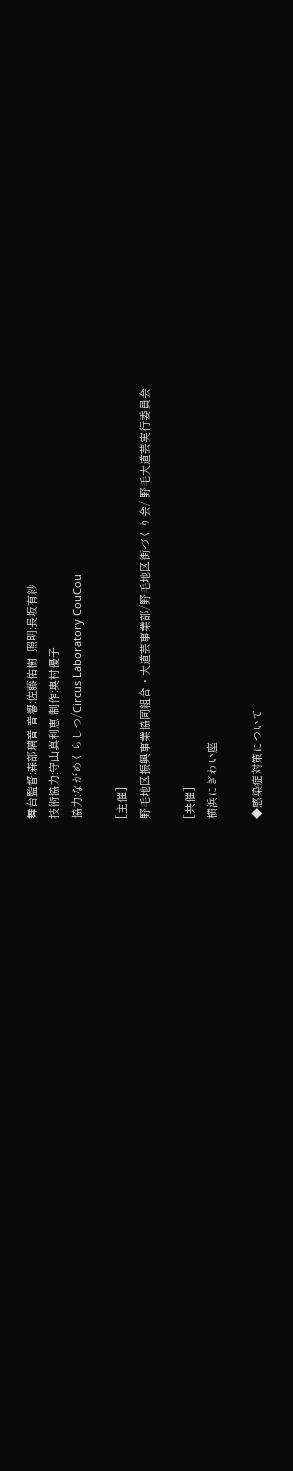舞台監督:森部璃音 音響:佐藤佑樹  照明:長坂有紗
技術協力:守山真利恵 制作:奥村優子
協力:ながめくらしつ/Circus Laboratory CouCou

[主催]
野毛地区振興事業協同組合・大道芸事業部/野毛地区街づくり会/ 野毛大道芸実行委員会

[共催]
横浜にぎわい座

◆感染症対策について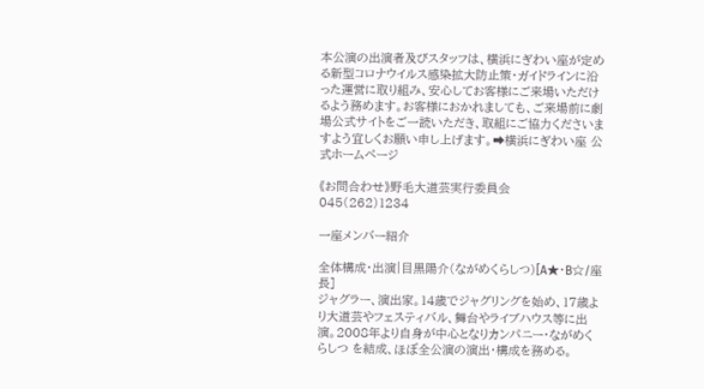本公演の出演者及びスタッフは、横浜にぎわい座が定める新型コロナウイルス感染拡大防止策・ガイドラインに沿った運営に取り組み、安心してお客様にご来場いただけるよう務めます。お客様におかれましても、ご来場前に劇場公式サイトをご一読いただき、取組にご協力くださいますよう宜しくお願い申し上げます。➡横浜にぎわい座 公式ホームページ

《お問合わせ》野毛大道芸実行委員会 045(262)1234

一座メンバー紹介

全体構成・出演|目黒陽介(ながめくらしつ)[A★・B☆/座長]
ジャグラー、演出家。14歳でジャグリングを始め、17歳より大道芸やフェスティバル、舞台やライブハウス等に出演。2008年より自身が中心となりカンパニー・ながめくらしつ を結成、ほぼ全公演の演出・構成を務める。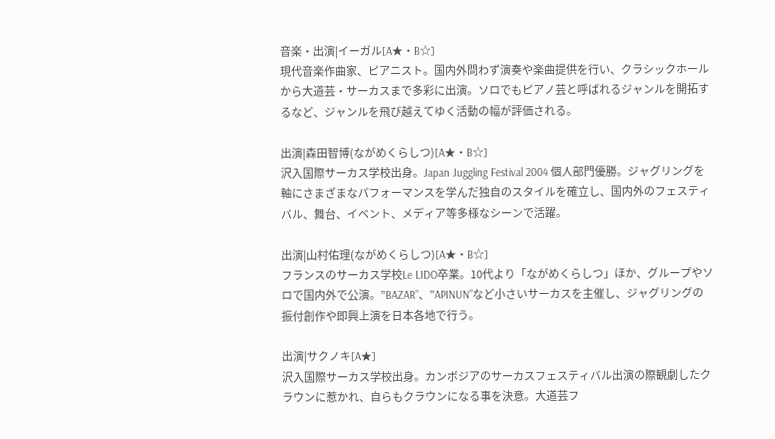音楽・出演|イーガル[A★・B☆]
現代音楽作曲家、ピアニスト。国内外問わず演奏や楽曲提供を行い、クラシックホールから大道芸・サーカスまで多彩に出演。ソロでもピアノ芸と呼ばれるジャンルを開拓するなど、ジャンルを飛び越えてゆく活動の幅が評価される。

出演|森田智博(ながめくらしつ)[A★・B☆]
沢入国際サーカス学校出身。Japan Juggling Festival 2004 個人部門優勝。ジャグリングを軸にさまざまなパフォーマンスを学んだ独自のスタイルを確立し、国内外のフェスティバル、舞台、イベント、メディア等多様なシーンで活躍。

出演|山村佑理(ながめくらしつ)[A★・B☆]
フランスのサーカス学校Le LIDO卒業。10代より「ながめくらしつ」ほか、グループやソロで国内外で公演。”BAZAR”、”APINUN”など小さいサーカスを主催し、ジャグリングの振付創作や即興上演を日本各地で行う。

出演|サクノキ[A★]
沢入国際サーカス学校出身。カンボジアのサーカスフェスティバル出演の際観劇したクラウンに惹かれ、自らもクラウンになる事を決意。大道芸フ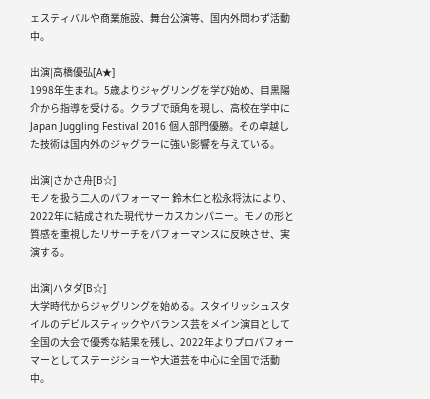ェスティバルや商業施設、舞台公演等、国内外問わず活動中。

出演|高橋優弘[A★]
1998年生まれ。5歳よりジャグリングを学び始め、目黒陽介から指導を受ける。クラブで頭角を現し、高校在学中にJapan Juggling Festival 2016 個人部門優勝。その卓越した技術は国内外のジャグラーに強い影響を与えている。

出演|さかさ舟[B☆]
モノを扱う二人のパフォーマー 鈴木仁と松永将汰により、2022年に結成された現代サーカスカンパニー。モノの形と質感を重視したリサーチをパフォーマンスに反映させ、実演する。

出演|ハタダ[B☆]
大学時代からジャグリングを始める。スタイリッシュスタイルのデビルスティックやバランス芸をメイン演目として全国の大会で優秀な結果を残し、2022年よりプロパフォーマーとしてステージショーや大道芸を中心に全国で活動中。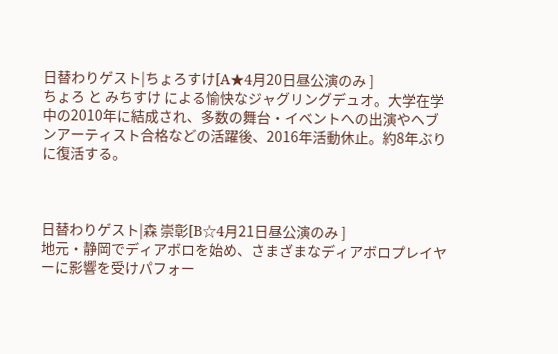日替わりゲスト|ちょろすけ[A★4月20日昼公演のみ ]
ちょろ と みちすけ による愉快なジャグリングデュオ。大学在学中の2010年に結成され、多数の舞台・イベントへの出演やヘブンアーティスト合格などの活躍後、2016年活動休止。約8年ぶりに復活する。



日替わりゲスト|森 崇彰[B☆4月21日昼公演のみ ]
地元・静岡でディアボロを始め、さまざまなディアボロプレイヤーに影響を受けパフォー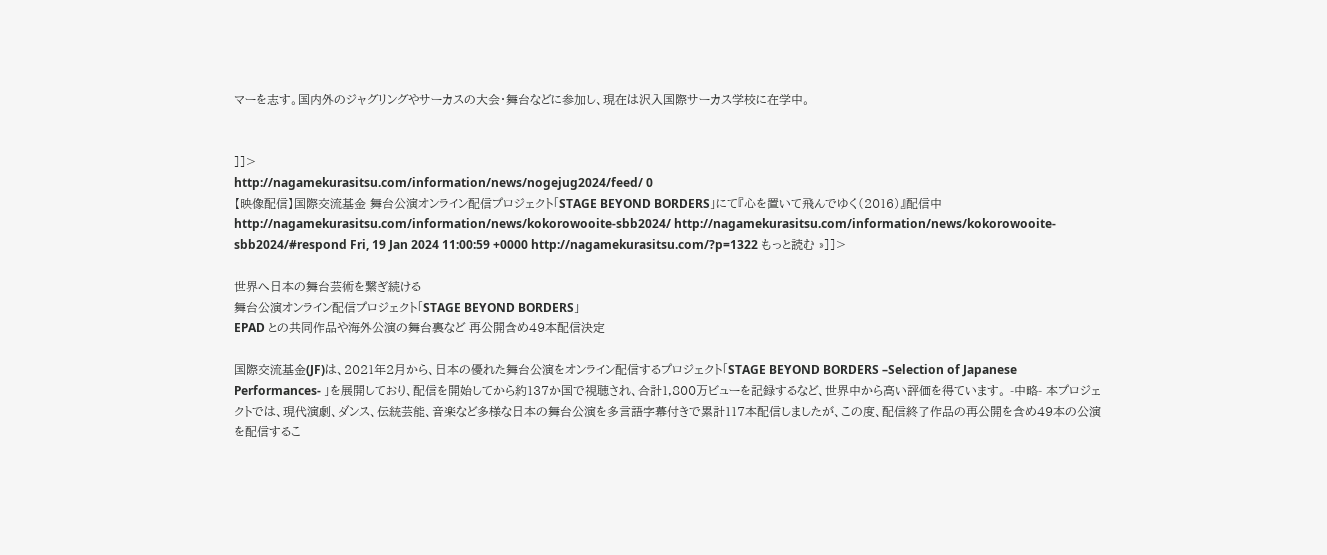マーを志す。国内外のジャグリングやサーカスの大会・舞台などに参加し、現在は沢入国際サーカス学校に在学中。


]]>
http://nagamekurasitsu.com/information/news/nogejug2024/feed/ 0
【映像配信】国際交流基金 舞台公演オンライン配信プロジェクト「STAGE BEYOND BORDERS」にて『心を置いて飛んでゆく(2016)』配信中 http://nagamekurasitsu.com/information/news/kokorowooite-sbb2024/ http://nagamekurasitsu.com/information/news/kokorowooite-sbb2024/#respond Fri, 19 Jan 2024 11:00:59 +0000 http://nagamekurasitsu.com/?p=1322 もっと読む »]]>

世界へ日本の舞台芸術を繋ぎ続ける
舞台公演オンライン配信プロジェクト「STAGE BEYOND BORDERS」
EPAD との共同作品や海外公演の舞台裏など 再公開含め49本配信決定

国際交流基金(JF)は、2021年2月から、日本の優れた舞台公演をオンライン配信するプロジェクト「STAGE BEYOND BORDERS –Selection of Japanese Performances- 」を展開しており、配信を開始してから約137か国で視聴され、合計1,800万ビューを記録するなど、世界中から高い評価を得ています。 -中略- 本プロジェクトでは、現代演劇、ダンス、伝統芸能、音楽など多様な日本の舞台公演を多言語字幕付きで累計117本配信しましたが、この度、配信終了作品の再公開を含め49本の公演を配信するこ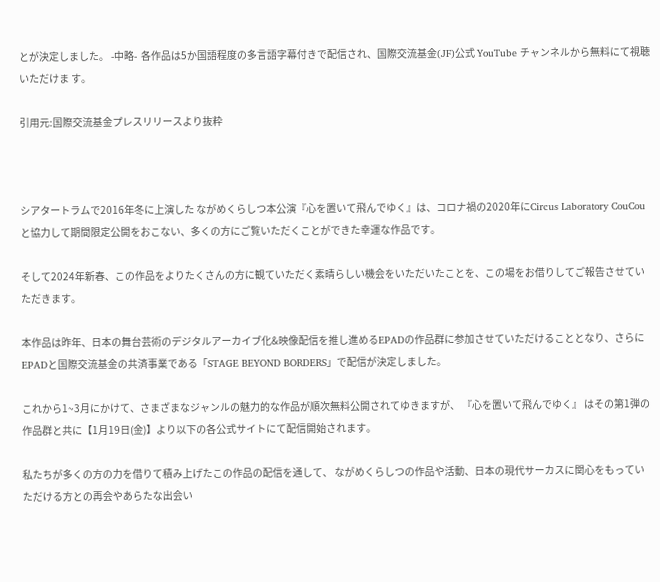とが決定しました。 -中略-  各作品は5か国語程度の多言語字幕付きで配信され、国際交流基金(JF)公式 YouTube チャンネルから無料にて視聴いただけま す。

引用元:国際交流基金プレスリリースより抜粋



シアタートラムで2016年冬に上演した ながめくらしつ本公演『心を置いて飛んでゆく』は、コロナ禍の2020年にCircus Laboratory CouCouと協力して期間限定公開をおこない、多くの方にご覧いただくことができた幸運な作品です。

そして2024年新春、この作品をよりたくさんの方に観ていただく素晴らしい機会をいただいたことを、この場をお借りしてご報告させていただきます。

本作品は昨年、日本の舞台芸術のデジタルアーカイブ化&映像配信を推し進めるEPADの作品群に参加させていただけることとなり、さらにEPADと国際交流基金の共済事業である「STAGE BEYOND BORDERS」で配信が決定しました。

これから1~3月にかけて、さまざまなジャンルの魅力的な作品が順次無料公開されてゆきますが、 『心を置いて飛んでゆく』 はその第1弾の作品群と共に【1月19日(金)】より以下の各公式サイトにて配信開始されます。

私たちが多くの方の力を借りて積み上げたこの作品の配信を通して、 ながめくらしつの作品や活動、日本の現代サーカスに関心をもっていただける方との再会やあらたな出会い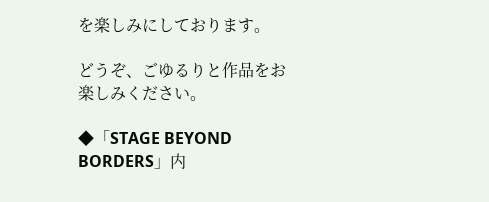を楽しみにしております。

どうぞ、ごゆるりと作品をお楽しみください。

◆「STAGE BEYOND BORDERS」内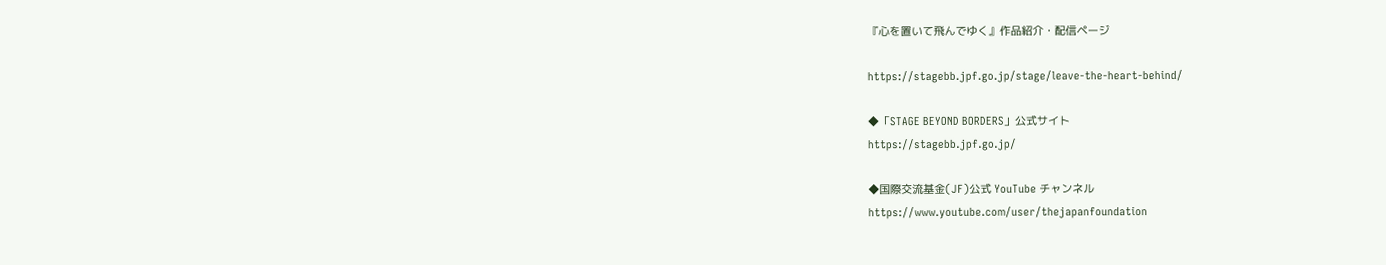『心を置いて飛んでゆく』作品紹介・配信ページ

https://stagebb.jpf.go.jp/stage/leave-the-heart-behind/

◆「STAGE BEYOND BORDERS」公式サイト
https://stagebb.jpf.go.jp/

◆国際交流基金(JF)公式 YouTube チャンネル
https://www.youtube.com/user/thejapanfoundation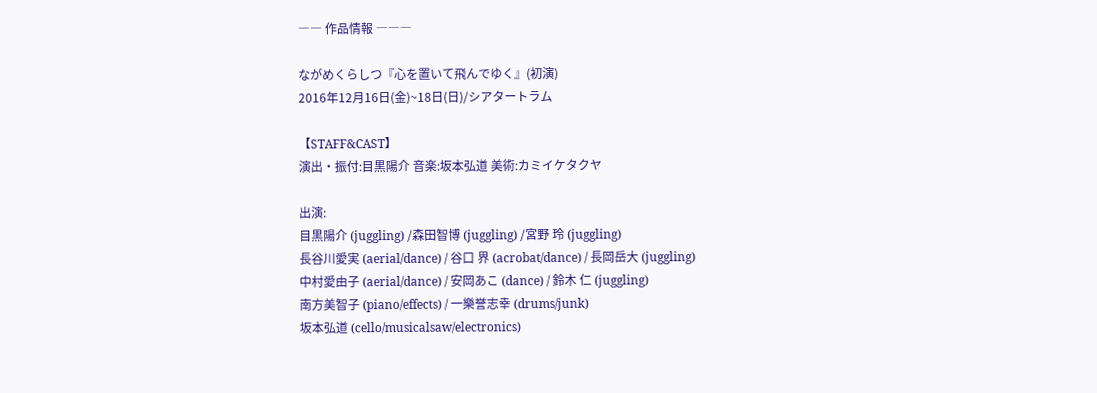―― 作品情報 ―――

ながめくらしつ『心を置いて飛んでゆく』(初演)
2016年12月16日(金)~18日(日)/シアタートラム

【STAFF&CAST】
演出・振付:目黒陽介 音楽:坂本弘道 美術:カミイケタクヤ

出演:
目黒陽介 (juggling) /森田智博 (juggling) /宮野 玲 (juggling)
長谷川愛実 (aerial/dance) / 谷口 界 (acrobat/dance) / 長岡岳大 (juggling)
中村愛由子 (aerial/dance) / 安岡あこ (dance) / 鈴木 仁 (juggling)
南方美智子 (piano/effects) / 一樂誉志幸 (drums/junk)
坂本弘道 (cello/musicalsaw/electronics)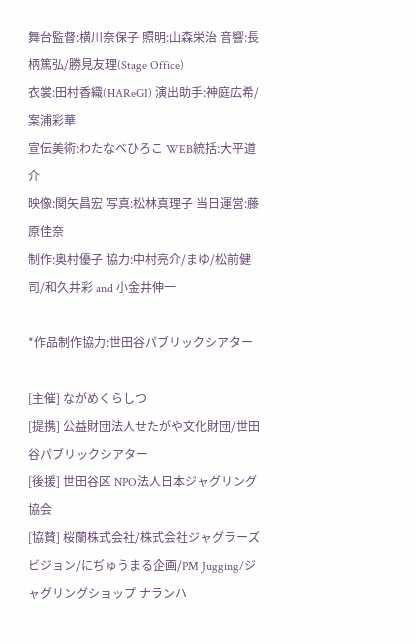舞台監督:横川奈保子 照明:山森栄治 音響:長柄篤弘/勝見友理(Stage Office)
衣裳:田村香織(HAReGI) 演出助手:神庭広希/案浦彩華
宣伝美術:わたなべひろこ WEB統括:大平道介
映像:関矢昌宏 写真:松林真理子 当日運営:藤原佳奈
制作:奥村優子 協力:中村亮介/まゆ/松前健司/和久井彩 and 小金井伸一

*作品制作協力:世田谷パブリックシアター

[主催] ながめくらしつ
[提携] 公益財団法人せたがや文化財団/世田谷パブリックシアター
[後援] 世田谷区 NPO法人日本ジャグリング協会
[協賛] 桜蘭株式会社/株式会社ジャグラーズビジョン/にぢゅうまる企画/PM Jugging/ジャグリングショップ ナランハ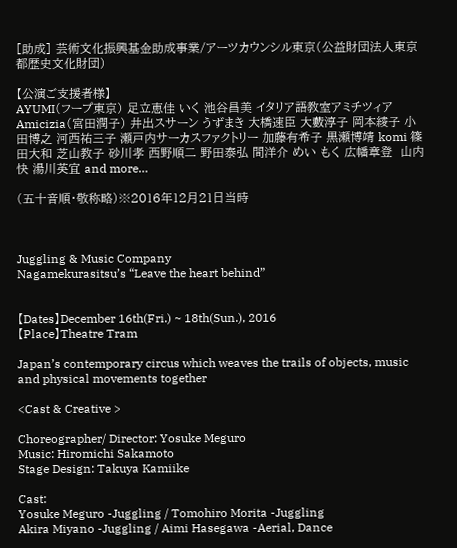[助成] 芸術文化振興基金助成事業/アーツカウンシル東京(公益財団法人東京都歴史文化財団)

【公演ご支援者様】
AYUMI(フープ東京) 足立恵佳 いく 池谷昌美 イタリア語教室アミチツィアAmicizia(宮田潤子) 井出スサーン うずまき 大橋速臣 大藪淳子 岡本綾子 小田博之 河西祐三子 瀬戸内サーカスファクトリー 加藤有希子 黒瀬博靖 komi 篠田大和 芝山教子 砂川孝 西野順二 野田泰弘 間洋介 めい もく 広幡章登  山内快 湯川英宜 and more…

(五十音順・敬称略)※2016年12月21日当時



Juggling & Music Company
Nagamekurasitsu’s “Leave the heart behind”


【Dates】December 16th(Fri.) ~ 18th(Sun.), 2016
【Place】Theatre Tram

Japan’s contemporary circus which weaves the trails of objects, music and physical movements together

<Cast & Creative >

Choreographer/ Director: Yosuke Meguro
Music: Hiromichi Sakamoto
Stage Design: Takuya Kamiike

Cast:
Yosuke Meguro -Juggling / Tomohiro Morita -Juggling
Akira Miyano -Juggling / Aimi Hasegawa -Aerial, Dance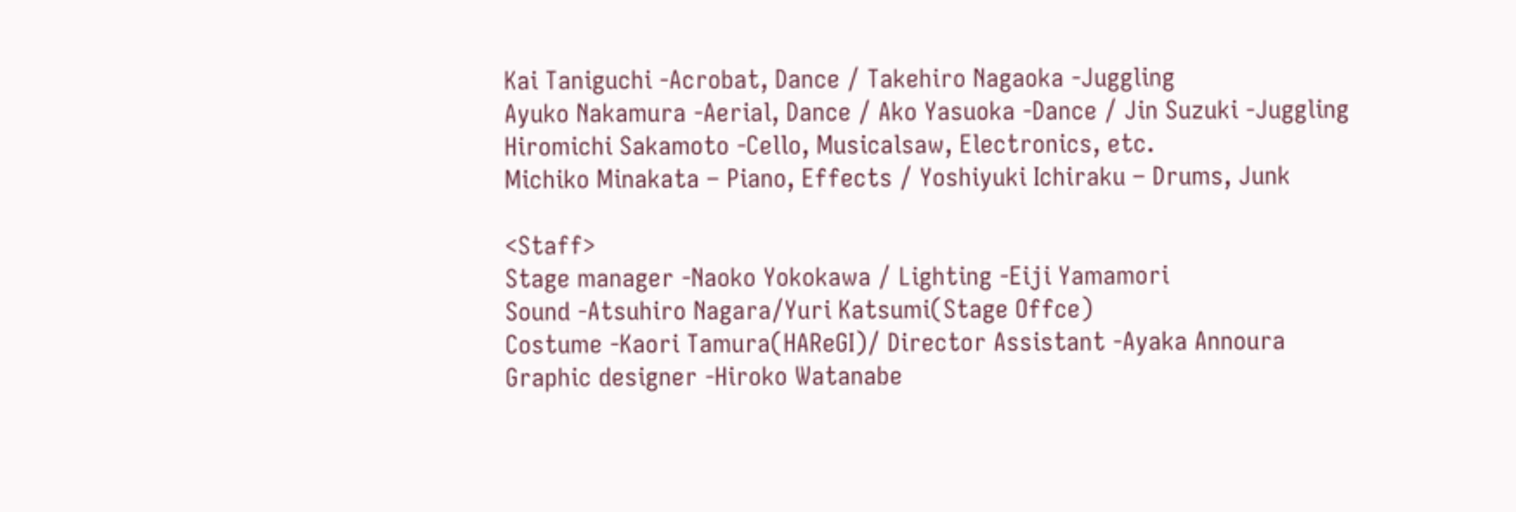Kai Taniguchi -Acrobat, Dance / Takehiro Nagaoka -Juggling
Ayuko Nakamura -Aerial, Dance / Ako Yasuoka -Dance / Jin Suzuki -Juggling
Hiromichi Sakamoto -Cello, Musicalsaw, Electronics, etc.
Michiko Minakata – Piano, Effects / Yoshiyuki Ichiraku – Drums, Junk

<Staff>
Stage manager -Naoko Yokokawa / Lighting -Eiji Yamamori
Sound -Atsuhiro Nagara/Yuri Katsumi(Stage Offce)
Costume -Kaori Tamura(HAReGI)/ Director Assistant -Ayaka Annoura
Graphic designer -Hiroko Watanabe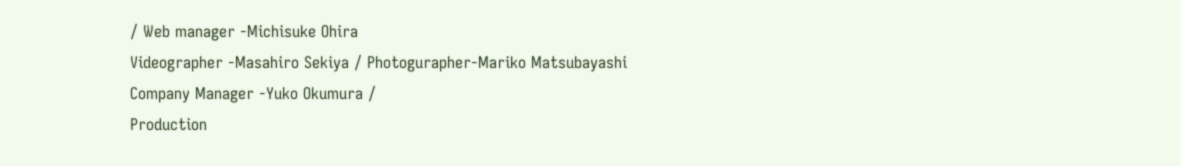/ Web manager -Michisuke Ohira
Videographer -Masahiro Sekiya / Photogurapher-Mariko Matsubayashi
Company Manager -Yuko Okumura /
Production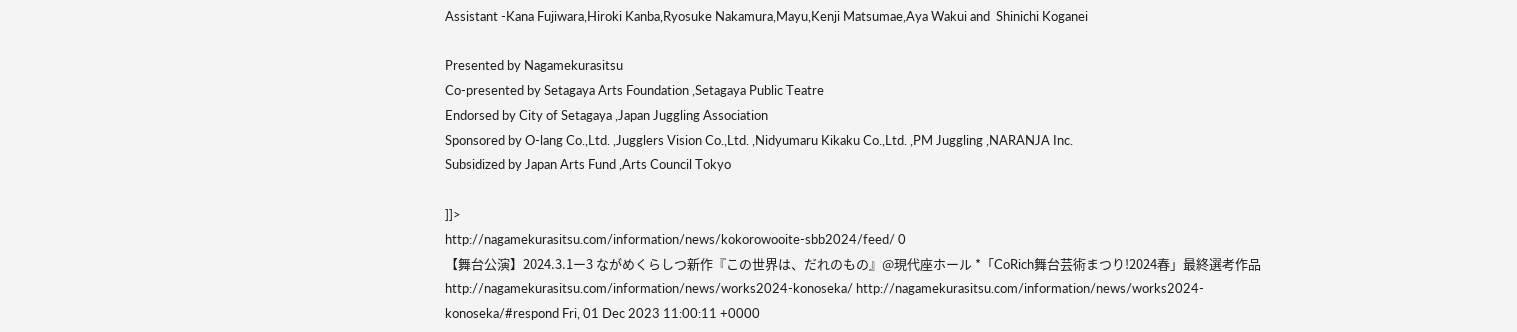Assistant -Kana Fujiwara,Hiroki Kanba,Ryosuke Nakamura,Mayu,Kenji Matsumae,Aya Wakui and  Shinichi Koganei

Presented by Nagamekurasitsu
Co-presented by Setagaya Arts Foundation ,Setagaya Public Teatre
Endorsed by City of Setagaya ,Japan Juggling Association
Sponsored by O-lang Co.,Ltd. ,Jugglers Vision Co.,Ltd. ,Nidyumaru Kikaku Co.,Ltd. ,PM Juggling ,NARANJA Inc.
Subsidized by Japan Arts Fund ,Arts Council Tokyo

]]>
http://nagamekurasitsu.com/information/news/kokorowooite-sbb2024/feed/ 0
【舞台公演】2024.3.1ー3 ながめくらしつ新作『この世界は、だれのもの』@現代座ホール *「CoRich舞台芸術まつり!2024春」最終選考作品 http://nagamekurasitsu.com/information/news/works2024-konoseka/ http://nagamekurasitsu.com/information/news/works2024-konoseka/#respond Fri, 01 Dec 2023 11:00:11 +0000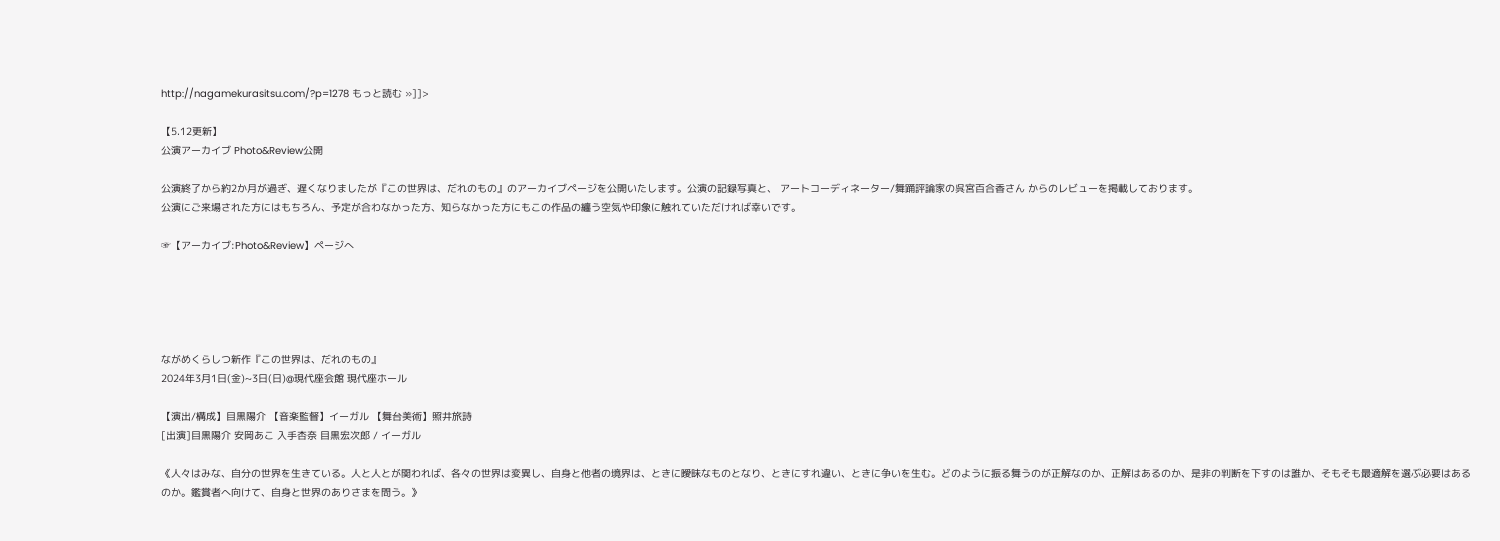http://nagamekurasitsu.com/?p=1278 もっと読む »]]>

【5.12更新】
公演アーカイブ Photo&Review公開

公演終了から約2か月が過ぎ、遅くなりましたが『この世界は、だれのもの』のアーカイブページを公開いたします。公演の記録写真と、 アートコーディネーター/舞踊評論家の呉宮百合香さん からのレビューを掲載しております。
公演にご来場された方にはもちろん、予定が合わなかった方、知らなかった方にもこの作品の纏う空気や印象に触れていただければ幸いです。

☞【アーカイブ:Photo&Review】ページへ





ながめくらしつ新作『この世界は、だれのもの』
2024年3月1日(金)~3日(日)@現代座会館 現代座ホール

【演出/構成】目黒陽介 【音楽監督】イーガル 【舞台美術】照井旅詩
[出演]目黒陽介 安岡あこ 入手杏奈 目黒宏次郎 / イーガル

《人々はみな、自分の世界を生きている。人と人とが関われば、各々の世界は変異し、自身と他者の境界は、ときに曖昧なものとなり、ときにすれ違い、ときに争いを生む。どのように振る舞うのが正解なのか、正解はあるのか、是非の判断を下すのは誰か、そもそも最適解を選ぶ必要はあるのか。鑑賞者へ向けて、自身と世界のありさまを問う。》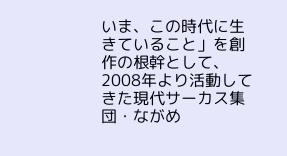いま、この時代に生きていること」を創作の根幹として、2008年より活動してきた現代サーカス集団・ながめ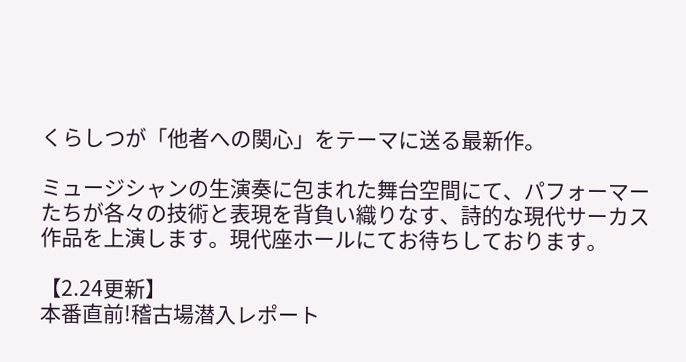くらしつが「他者への関心」をテーマに送る最新作。

ミュージシャンの生演奏に包まれた舞台空間にて、パフォーマーたちが各々の技術と表現を背負い織りなす、詩的な現代サーカス作品を上演します。現代座ホールにてお待ちしております。

【2.24更新】
本番直前!稽古場潜入レポート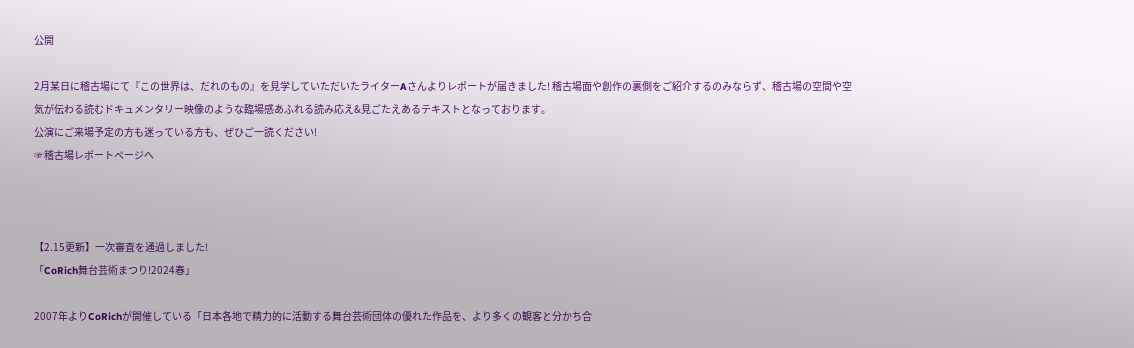公開

2月某日に稽古場にて『この世界は、だれのもの』を見学していただいたライターAさんよりレポートが届きました! 稽古場面や創作の裏側をご紹介するのみならず、稽古場の空間や空気が伝わる読むドキュメンタリー映像のような臨場感あふれる読み応え&見ごたえあるテキストとなっております。
公演にご来場予定の方も迷っている方も、ぜひご一読ください!
☞稽古場レポートページへ



【2.15更新】一次審査を通過しました!
「CoRich舞台芸術まつり!2024春」

2007年よりCoRichが開催している「日本各地で精力的に活動する舞台芸術団体の優れた作品を、より多くの観客と分かち合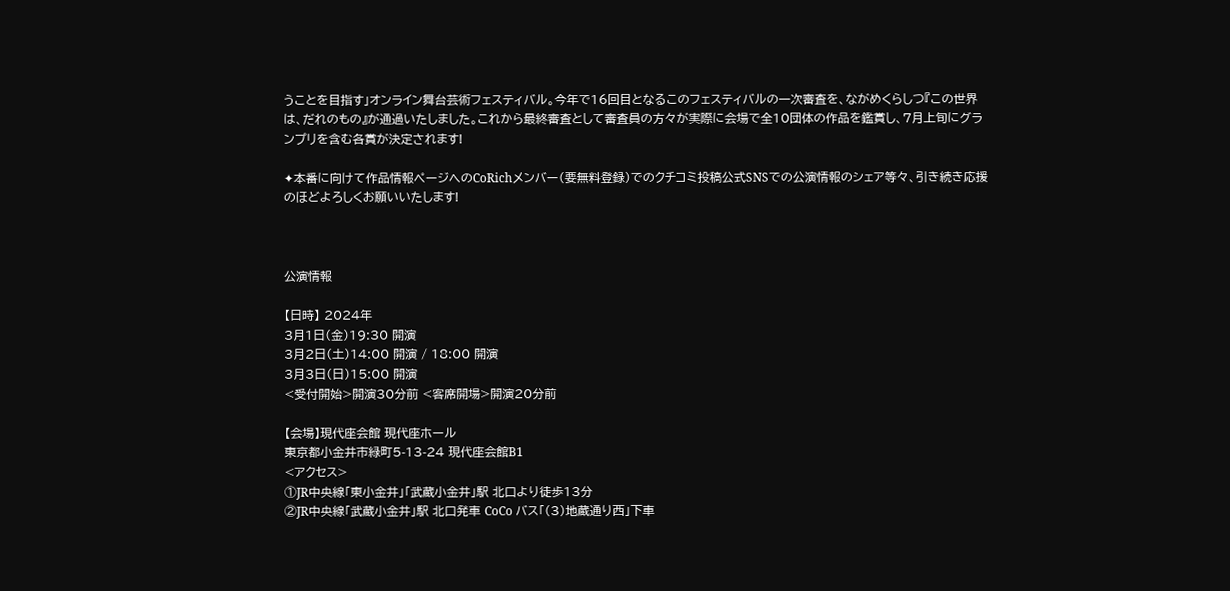うことを目指す」オンライン舞台芸術フェスティバル。今年で16回目となるこのフェスティバルの一次審査を、ながめくらしつ『この世界は、だれのもの』が通過いたしました。これから最終審査として審査員の方々が実際に会場で全10団体の作品を鑑賞し、7月上旬にグランプリを含む各賞が決定されます!

✦本番に向けて作品情報ページへのCoRichメンバー(要無料登録)でのクチコミ投稿公式SNSでの公演情報のシェア等々、引き続き応援のほどよろしくお願いいたします!



公演情報

【日時】 2024年
3月1日(金)19:30 開演
3月2日(土)14:00 開演 / 18:00 開演
3月3日(日)15:00 開演
<受付開始>開演30分前 <客席開場>開演20分前

【会場】現代座会館 現代座ホール
東京都小金井市緑町5-13-24 現代座会館B1
<アクセス>
①JR中央線「東小金井」「武蔵小金井」駅 北口より徒歩13分
②JR中央線「武蔵小金井」駅 北口発車 CoCo バス「(3)地蔵通り西」下車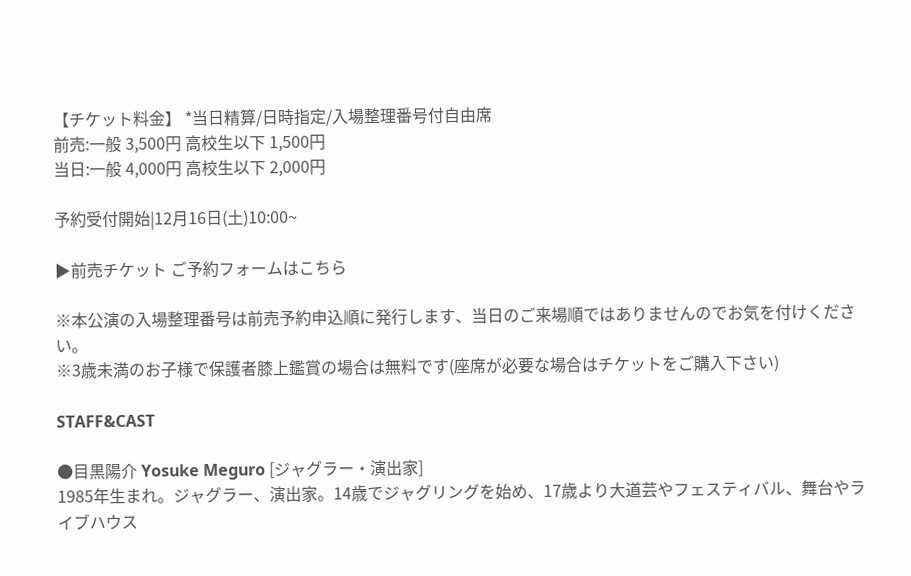【チケット料金】 *当日精算/日時指定/入場整理番号付自由席
前売:一般 3,500円 高校生以下 1,500円
当日:一般 4,000円 高校生以下 2,000円

予約受付開始|12月16日(土)10:00~

▶前売チケット ご予約フォームはこちら

※本公演の入場整理番号は前売予約申込順に発行します、当日のご来場順ではありませんのでお気を付けください。
※3歳未満のお子様で保護者膝上鑑賞の場合は無料です(座席が必要な場合はチケットをご購入下さい)

STAFF&CAST

●目黒陽介 Yosuke Meguro [ジャグラー・演出家]
1985年生まれ。ジャグラー、演出家。14歳でジャグリングを始め、17歳より大道芸やフェスティバル、舞台やライブハウス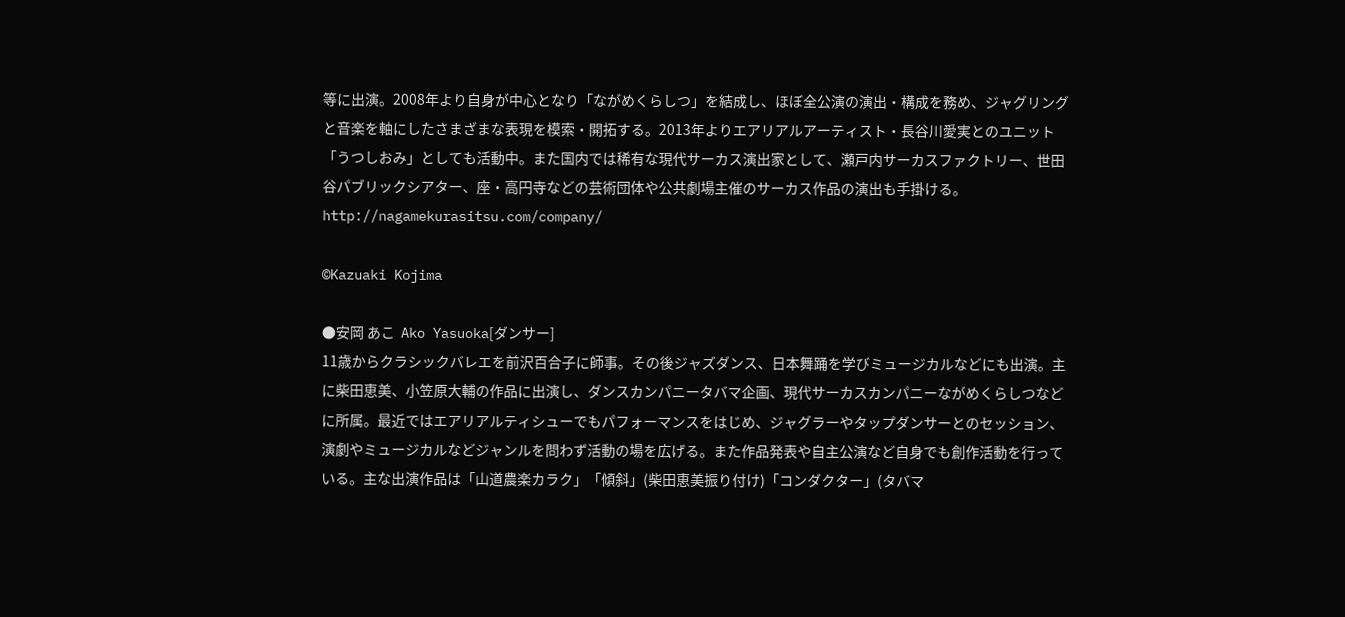等に出演。2008年より自身が中心となり「ながめくらしつ」を結成し、ほぼ全公演の演出・構成を務め、ジャグリングと音楽を軸にしたさまざまな表現を模索・開拓する。2013年よりエアリアルアーティスト・長谷川愛実とのユニット「うつしおみ」としても活動中。また国内では稀有な現代サーカス演出家として、瀬戸内サーカスファクトリー、世田谷パブリックシアター、座・高円寺などの芸術団体や公共劇場主催のサーカス作品の演出も手掛ける。
http://nagamekurasitsu.com/company/

©Kazuaki Kojima

●安岡 あこ  Ako Yasuoka[ダンサー]
11歳からクラシックバレエを前沢百合子に師事。その後ジャズダンス、日本舞踊を学びミュージカルなどにも出演。主に柴田恵美、小笠原大輔の作品に出演し、ダンスカンパニータバマ企画、現代サーカスカンパニーながめくらしつなどに所属。最近ではエアリアルティシューでもパフォーマンスをはじめ、ジャグラーやタップダンサーとのセッション、演劇やミュージカルなどジャンルを問わず活動の場を広げる。また作品発表や自主公演など自身でも創作活動を行っている。主な出演作品は「山道農楽カラク」「傾斜」(柴田恵美振り付け)「コンダクター」(タバマ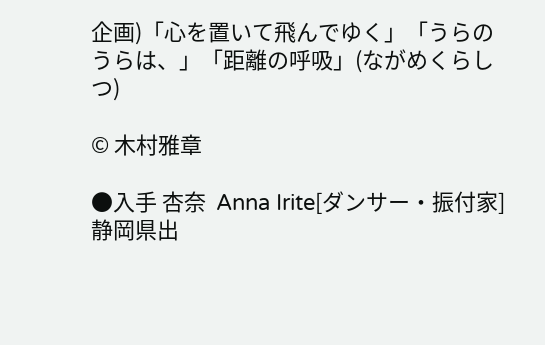企画)「心を置いて飛んでゆく」「うらのうらは、」「距離の呼吸」(ながめくらしつ)

© 木村雅章

●入手 杏奈  Anna Irite[ダンサー・振付家]
静岡県出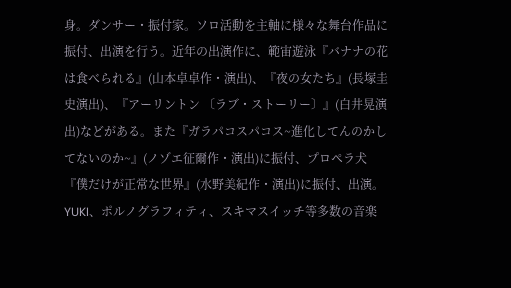身。ダンサー・振付家。ソロ活動を主軸に様々な舞台作品に振付、出演を行う。近年の出演作に、範宙遊泳『バナナの花は食べられる』(山本卓卓作・演出)、『夜の女たち』(長塚圭史演出)、『アーリントン 〔ラブ・ストーリー〕』(白井晃演出)などがある。また『ガラパコスパコス~進化してんのかしてないのか~』(ノゾエ征爾作・演出)に振付、プロペラ犬『僕だけが正常な世界』(水野美紀作・演出)に振付、出演。 YUKI、ポルノグラフィティ、スキマスイッチ等多数の音楽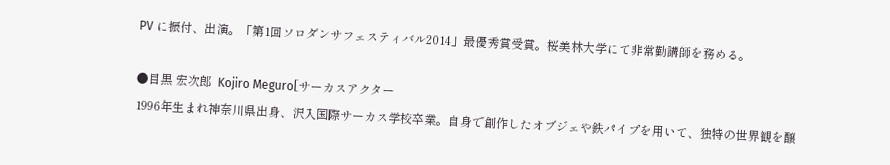PV に振付、出演。「第1回ソロダンサフェスティバル2014」最優秀賞受賞。桜美林大学にて非常勤講師を務める。

●目黒 宏次郎  Kojiro Meguro[サーカスアクター
1996年生まれ神奈川県出身、沢入国際サーカス学校卒業。自身で創作したオブジェや鉄パイプを用いて、独特の世界観を醸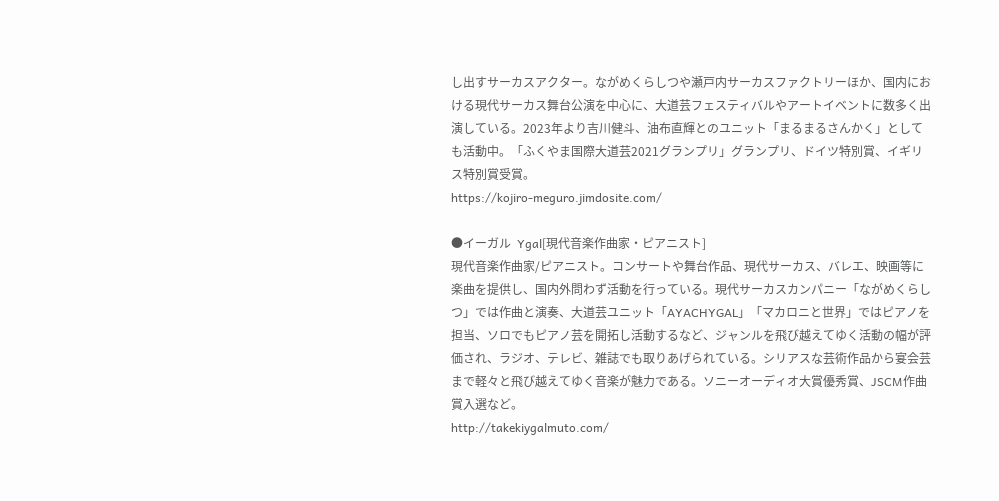し出すサーカスアクター。ながめくらしつや瀬戸内サーカスファクトリーほか、国内における現代サーカス舞台公演を中心に、大道芸フェスティバルやアートイベントに数多く出演している。2023年より吉川健斗、油布直輝とのユニット「まるまるさんかく」としても活動中。「ふくやま国際大道芸2021グランプリ」グランプリ、ドイツ特別賞、イギリス特別賞受賞。
https://kojiro-meguro.jimdosite.com/

●イーガル  Ygal[現代音楽作曲家・ピアニスト]
現代音楽作曲家/ピアニスト。コンサートや舞台作品、現代サーカス、バレエ、映画等に楽曲を提供し、国内外問わず活動を行っている。現代サーカスカンパニー「ながめくらしつ」では作曲と演奏、大道芸ユニット「AYACHYGAL」「マカロニと世界」ではピアノを担当、ソロでもピアノ芸を開拓し活動するなど、ジャンルを飛び越えてゆく活動の幅が評価され、ラジオ、テレビ、雑誌でも取りあげられている。シリアスな芸術作品から宴会芸まで軽々と飛び越えてゆく音楽が魅力である。ソニーオーディオ大賞優秀賞、JSCM作曲賞入選など。
http://takekiygalmuto.com/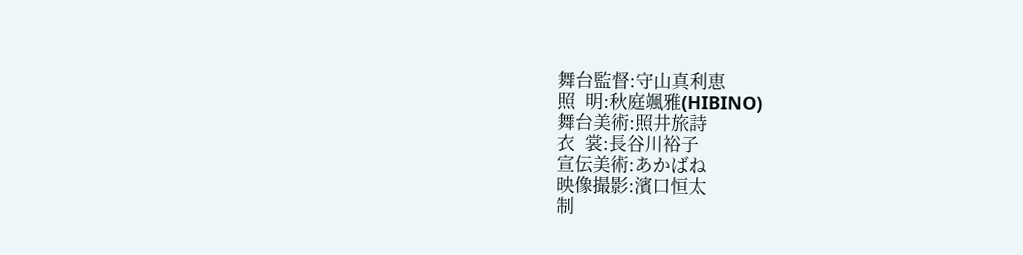舞台監督:守山真利恵
照  明:秋庭颯雅(HIBINO)
舞台美術:照井旅詩
衣  裳:長谷川裕子
宣伝美術:あかばね
映像撮影:濱口恒太
制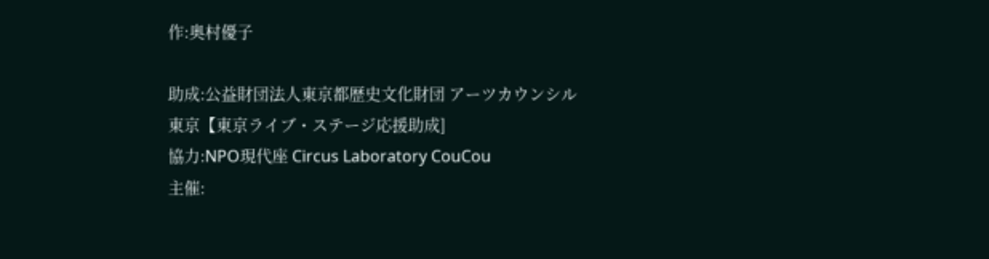作:奥村優子

助成:公益財団法人東京都歴史文化財団 アーツカウンシル東京【東京ライブ・ステージ応援助成]
協力:NPO現代座 Circus Laboratory CouCou
主催: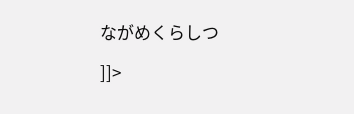ながめくらしつ

]]>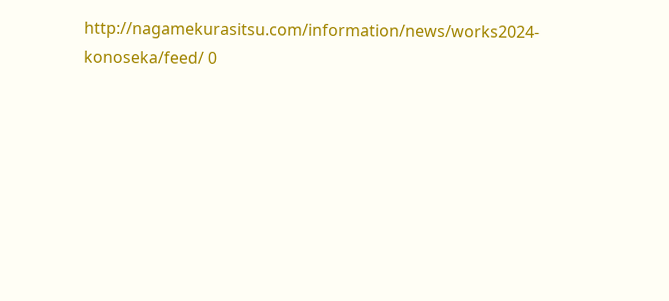http://nagamekurasitsu.com/information/news/works2024-konoseka/feed/ 0